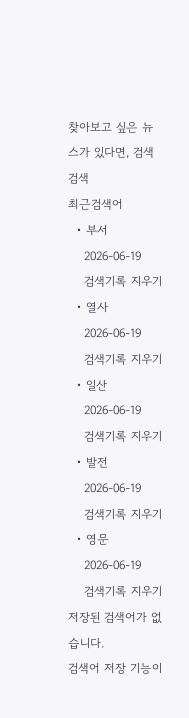찾아보고 싶은 뉴스가 있다면, 검색
검색
최근검색어
  • 부서
    2026-06-19
    검색기록 지우기
  • 열사
    2026-06-19
    검색기록 지우기
  • 일산
    2026-06-19
    검색기록 지우기
  • 발전
    2026-06-19
    검색기록 지우기
  • 영문
    2026-06-19
    검색기록 지우기
저장된 검색어가 없습니다.
검색어 저장 기능이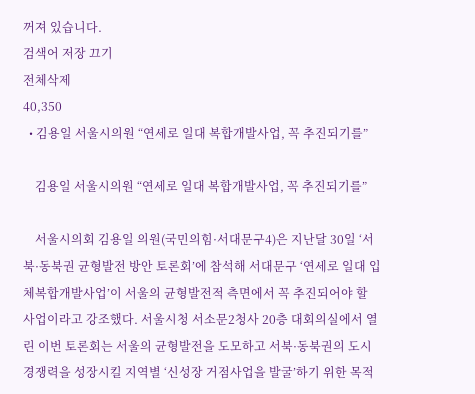꺼져 있습니다.
검색어 저장 끄기
전체삭제
40,350
  • 김용일 서울시의원 “연세로 일대 복합개발사업, 꼭 추진되기를”

    김용일 서울시의원 “연세로 일대 복합개발사업, 꼭 추진되기를”

    서울시의회 김용일 의원(국민의힘·서대문구4)은 지난달 30일 ‘서북·동북권 균형발전 방안 토론회’에 참석해 서대문구 ‘연세로 일대 입체복합개발사업’이 서울의 균형발전적 측면에서 꼭 추진되어야 할 사업이라고 강조했다. 서울시청 서소문2청사 20층 대회의실에서 열린 이번 토론회는 서울의 균형발전을 도모하고 서북·동북권의 도시경쟁력을 성장시킬 지역별 ‘신성장 거점사업을 발굴’하기 위한 목적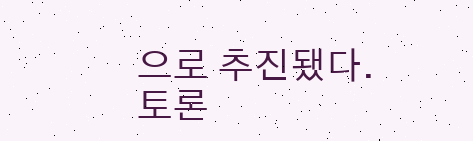으로 추진됐다. 토론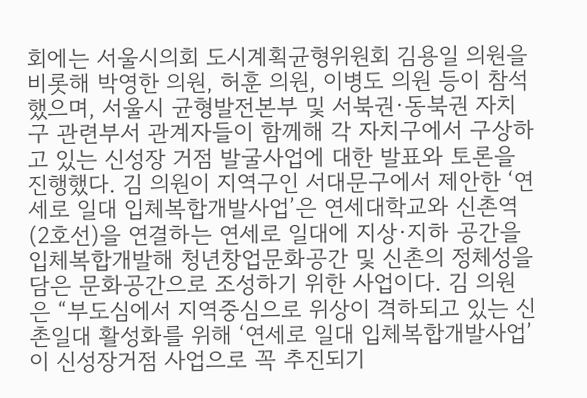회에는 서울시의회 도시계획균형위원회 김용일 의원을 비롯해 박영한 의원, 허훈 의원, 이병도 의원 등이 참석했으며, 서울시 균형발전본부 및 서북권·동북권 자치구 관련부서 관계자들이 함께해 각 자치구에서 구상하고 있는 신성장 거점 발굴사업에 대한 발표와 토론을 진행했다. 김 의원이 지역구인 서대문구에서 제안한 ‘연세로 일대 입체복합개발사업’은 연세대학교와 신촌역(2호선)을 연결하는 연세로 일대에 지상·지하 공간을 입체복합개발해 청년창업문화공간 및 신촌의 정체성을 담은 문화공간으로 조성하기 위한 사업이다. 김 의원은 “부도심에서 지역중심으로 위상이 격하되고 있는 신촌일대 활성화를 위해 ‘연세로 일대 입체복합개발사업’이 신성장거점 사업으로 꼭 추진되기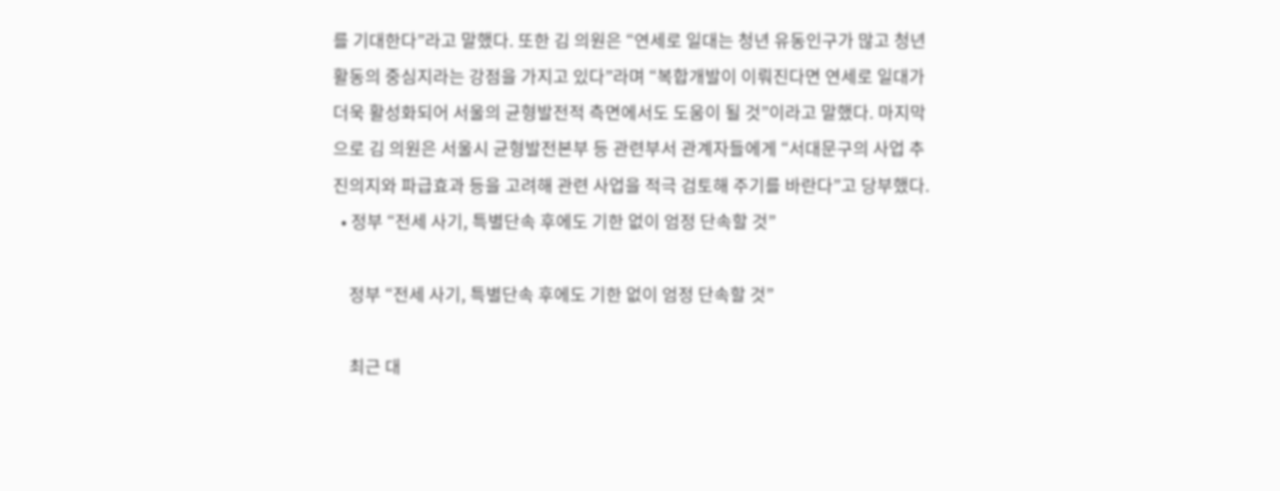를 기대한다”라고 말했다. 또한 김 의원은 “연세로 일대는 청년 유동인구가 많고 청년 활동의 중심지라는 강점을 가지고 있다”라며 “복합개발이 이뤄진다면 연세로 일대가 더욱 활성화되어 서울의 균형발전적 측면에서도 도움이 될 것”이라고 말했다. 마지막으로 김 의원은 서울시 균형발전본부 등 관련부서 관계자들에게 “서대문구의 사업 추진의지와 파급효과 등을 고려해 관련 사업을 적극 검토해 주기를 바란다”고 당부했다.
  • 정부 “전세 사기, 특별단속 후에도 기한 없이 엄정 단속할 것”

    정부 “전세 사기, 특별단속 후에도 기한 없이 엄정 단속할 것”

    최근 대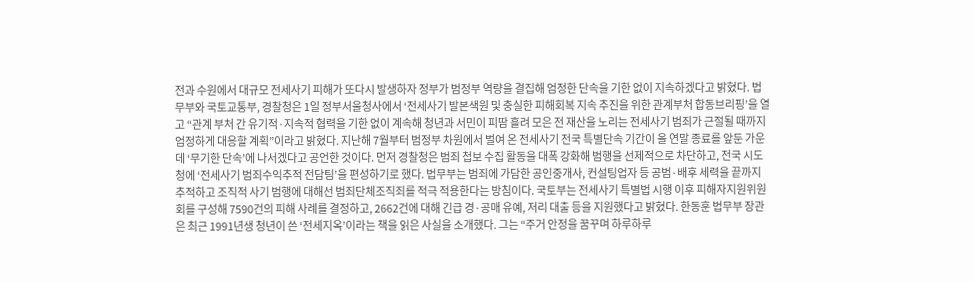전과 수원에서 대규모 전세사기 피해가 또다시 발생하자 정부가 범정부 역량을 결집해 엄정한 단속을 기한 없이 지속하겠다고 밝혔다. 법무부와 국토교통부, 경찰청은 1일 정부서울청사에서 ‘전세사기 발본색원 및 충실한 피해회복 지속 추진을 위한 관계부처 합동브리핑’을 열고 “관계 부처 간 유기적·지속적 협력을 기한 없이 계속해 청년과 서민이 피땀 흘려 모은 전 재산을 노리는 전세사기 범죄가 근절될 때까지 엄정하게 대응할 계획”이라고 밝혔다. 지난해 7월부터 범정부 차원에서 벌여 온 전세사기 전국 특별단속 기간이 올 연말 종료를 앞둔 가운데 ‘무기한 단속’에 나서겠다고 공언한 것이다. 먼저 경찰청은 범죄 첩보 수집 활동을 대폭 강화해 범행을 선제적으로 차단하고, 전국 시도청에 ‘전세사기 범죄수익추적 전담팀’을 편성하기로 했다. 법무부는 범죄에 가담한 공인중개사, 컨설팅업자 등 공범·배후 세력을 끝까지 추적하고 조직적 사기 범행에 대해선 범죄단체조직죄를 적극 적용한다는 방침이다. 국토부는 전세사기 특별법 시행 이후 피해자지원위원회를 구성해 7590건의 피해 사례를 결정하고, 2662건에 대해 긴급 경·공매 유예, 저리 대출 등을 지원했다고 밝혔다. 한동훈 법무부 장관은 최근 1991년생 청년이 쓴 ‘전세지옥’이라는 책을 읽은 사실을 소개했다. 그는 “주거 안정을 꿈꾸며 하루하루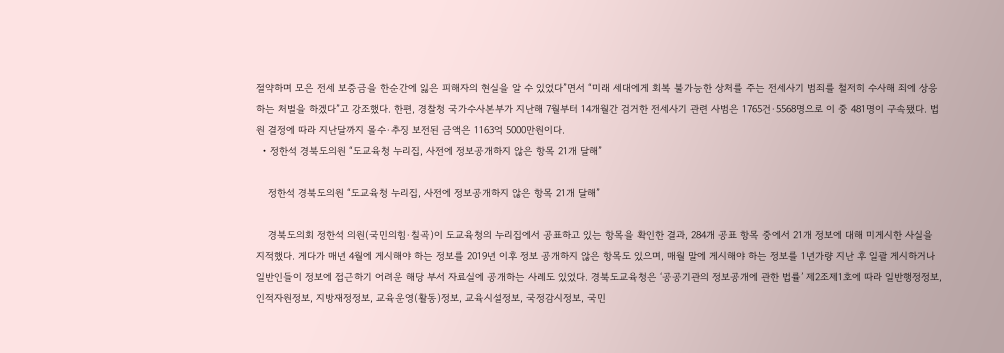절약하며 모은 전세 보증금을 한순간에 잃은 피해자의 현실을 알 수 있었다”면서 “미래 세대에게 회복 불가능한 상처를 주는 전세사기 범죄를 철저히 수사해 죄에 상응하는 처벌을 하겠다”고 강조했다. 한편, 경찰청 국가수사본부가 지난해 7월부터 14개월간 검거한 전세사기 관련 사범은 1765건·5568명으로 이 중 481명이 구속됐다. 법원 결정에 따라 지난달까지 몰수·추징 보전된 금액은 1163억 5000만원이다.
  • 정한석 경북도의원 “도교육청 누리집, 사전에 정보공개하지 않은 항목 21개 달해”

    정한석 경북도의원 “도교육청 누리집, 사전에 정보공개하지 않은 항목 21개 달해”

    경북도의회 정한석 의원(국민의힘·칠곡)이 도교육청의 누리집에서 공표하고 있는 항목을 확인한 결과, 284개 공표 항목 중에서 21개 정보에 대해 미게시한 사실을 지적했다. 게다가 매년 4월에 게시해야 하는 정보를 2019년 이후 정보 공개하지 않은 항목도 있으며, 매월 말에 게시해야 하는 정보를 1년가량 지난 후 일괄 게시하거나 일반인들이 정보에 접근하기 어려운 해당 부서 자료실에 공개하는 사례도 있었다. 경북도교육청은 ‘공공기관의 정보공개에 관한 법률’ 제2조제1호에 따라 일반행정정보, 인적자원정보, 지방재정정보, 교육운영(활동)정보, 교육시설정보, 국정감시정보, 국민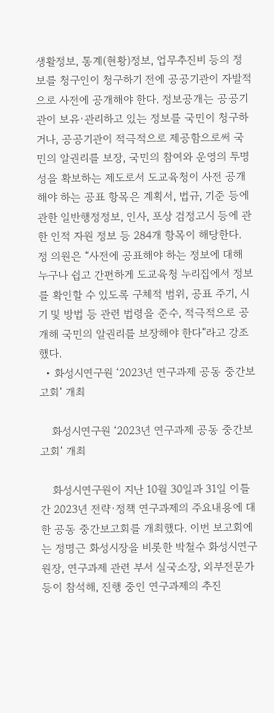생활정보, 통계(현황)정보, 업무추진비 등의 정보를 청구인이 청구하기 전에 공공기관이 자발적으로 사전에 공개해야 한다. 정보공개는 공공기관이 보유·관리하고 있는 정보를 국민이 청구하거나, 공공기관이 적극적으로 제공함으로써 국민의 알권리를 보장, 국민의 참여와 운영의 투명성을 확보하는 제도로서 도교육청이 사전 공개해야 하는 공표 항목은 계획서, 법규, 기준 등에 관한 일반행정정보, 인사, 포상 검정고시 등에 관한 인적 자원 정보 등 284개 항목이 해당한다. 정 의원은 “사전에 공표해야 하는 정보에 대해 누구나 쉽고 간편하게 도교육청 누리집에서 정보를 확인할 수 있도록 구체적 범위, 공표 주기, 시기 및 방법 등 관련 법령을 준수, 적극적으로 공개해 국민의 알권리를 보장해야 한다”라고 강조했다.
  • 화성시연구원 ‘2023년 연구과제 공동 중간보고회’ 개최

    화성시연구원 ‘2023년 연구과제 공동 중간보고회’ 개최

    화성시연구원이 지난 10월 30일과 31일 이틀간 2023년 전략·정책 연구과제의 주요내용에 대한 공동 중간보고회를 개최했다. 이번 보고회에는 정명근 화성시장을 비롯한 박철수 화성시연구원장, 연구과제 관련 부서 실국소장, 외부전문가 등이 참석해, 진행 중인 연구과제의 추진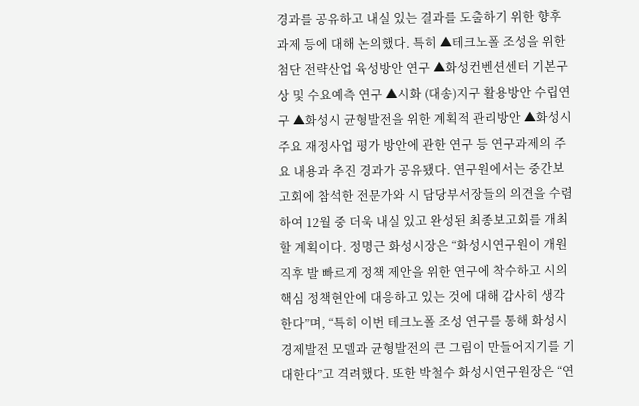경과를 공유하고 내실 있는 결과를 도출하기 위한 향후 과제 등에 대해 논의했다. 특히 ▲테크노폴 조성을 위한 첨단 전략산업 육성방안 연구 ▲화성컨벤션센터 기본구상 및 수요예측 연구 ▲시화 (대송)지구 활용방안 수립연구 ▲화성시 균형발전을 위한 계획적 관리방안 ▲화성시 주요 재정사업 평가 방안에 관한 연구 등 연구과제의 주요 내용과 추진 경과가 공유됐다. 연구원에서는 중간보고회에 참석한 전문가와 시 담당부서장들의 의견을 수렴하여 12월 중 더욱 내실 있고 완성된 최종보고회를 개최할 계획이다. 정명근 화성시장은 “화성시연구원이 개원 직후 발 빠르게 정책 제안을 위한 연구에 착수하고 시의 핵심 정책현안에 대응하고 있는 것에 대해 감사히 생각한다”며, “특히 이번 테크노폴 조성 연구를 통해 화성시 경제발전 모델과 균형발전의 큰 그림이 만들어지기를 기대한다”고 격려했다. 또한 박철수 화성시연구원장은 “연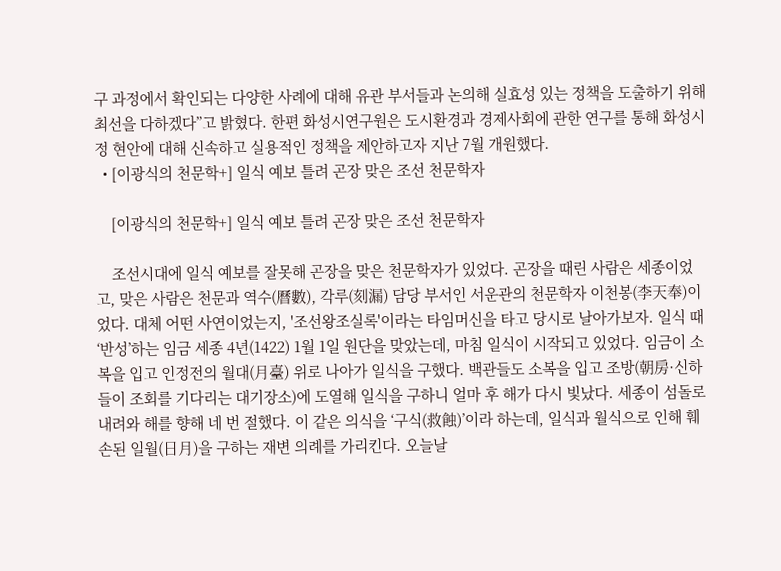구 과정에서 확인되는 다양한 사례에 대해 유관 부서들과 논의해 실효성 있는 정책을 도출하기 위해 최선을 다하겠다”고 밝혔다. 한편 화성시연구원은 도시환경과 경제사회에 관한 연구를 통해 화성시정 현안에 대해 신속하고 실용적인 정책을 제안하고자 지난 7월 개원했다.
  • [이광식의 천문학+] 일식 예보 틀려 곤장 맞은 조선 천문학자

    [이광식의 천문학+] 일식 예보 틀려 곤장 맞은 조선 천문학자

    조선시대에 일식 예보를 잘못해 곤장을 맞은 천문학자가 있었다. 곤장을 때린 사람은 세종이었고, 맞은 사람은 천문과 역수(曆數), 각루(刻漏) 담당 부서인 서운관의 천문학자 이천봉(李天奉)이었다. 대체 어떤 사연이었는지, '조선왕조실록'이라는 타임머신을 타고 당시로 날아가보자. 일식 때 ‘반성’하는 임금 세종 4년(1422) 1월 1일 원단을 맞았는데, 마침 일식이 시작되고 있었다. 임금이 소복을 입고 인정전의 월대(月臺) 위로 나아가 일식을 구했다. 백관들도 소복을 입고 조방(朝房·신하들이 조회를 기다리는 대기장소)에 도열해 일식을 구하니 얼마 후 해가 다시 빛났다. 세종이 섬돌로 내려와 해를 향해 네 번 절했다. 이 같은 의식을 ‘구식(救蝕)’이라 하는데, 일식과 월식으로 인해 훼손된 일월(日月)을 구하는 재변 의례를 가리킨다. 오늘날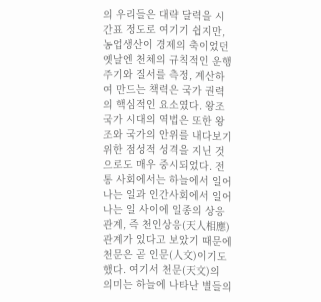의 우리들은 대략 달력을 시간표 정도로 여기기 쉽지만, 농업생산이 경제의 축이었던 옛날엔 천체의 규칙적인 운행주기와 질서를 측정, 계산하여 만드는 책력은 국가 권력의 핵심적인 요소였다. 왕조국가 시대의 역법은 또한 왕조와 국가의 안위를 내다보기 위한 점성적 성격을 지닌 것으로도 매우 중시되었다. 전통 사회에서는 하늘에서 일어나는 일과 인간사회에서 일어나는 일 사이에 일종의 상응 관계, 즉 천인상응(天人相應) 관계가 있다고 보았기 때문에 천문은 곧 인문(人文)이기도 했다. 여기서 천문(天文)의 의미는 하늘에 나타난 별들의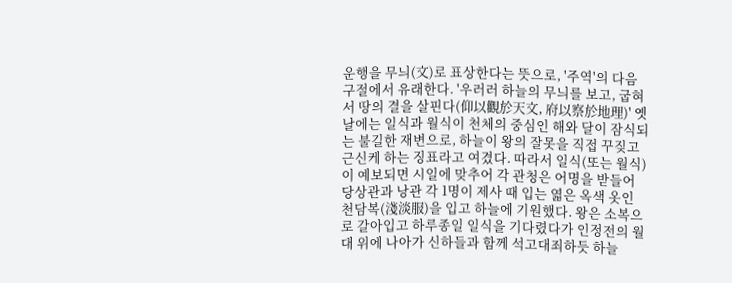운행을 무늬(文)로 표상한다는 뜻으로, '주역'의 다음 구절에서 유래한다. '우러러 하늘의 무늬를 보고, 굽혀서 땅의 결을 살핀다(仰以觀於天文, 府以察於地理)' 옛날에는 일식과 월식이 천체의 중심인 해와 달이 잠식되는 불길한 재변으로, 하늘이 왕의 잘못을 직접 꾸짖고 근신케 하는 징표라고 여겼다. 따라서 일식(또는 월식)이 예보되면 시일에 맞추어 각 관청은 어명을 받들어 당상관과 낭관 각 1명이 제사 때 입는 엷은 옥색 옷인 천담복(淺淡服)을 입고 하늘에 기원했다. 왕은 소복으로 갈아입고 하루종일 일식을 기다렸다가 인정전의 월대 위에 나아가 신하들과 함께 석고대죄하듯 하늘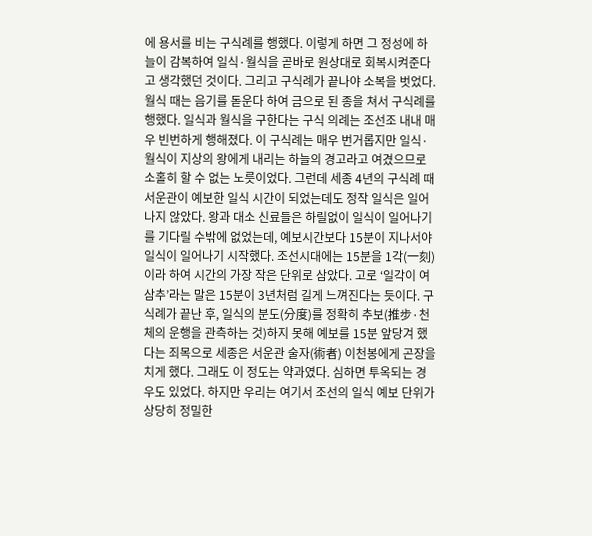에 용서를 비는 구식례를 행했다. 이렇게 하면 그 정성에 하늘이 감복하여 일식·월식을 곧바로 원상대로 회복시켜준다고 생각했던 것이다. 그리고 구식례가 끝나야 소복을 벗었다. 월식 때는 음기를 돋운다 하여 금으로 된 종을 쳐서 구식례를 행했다. 일식과 월식을 구한다는 구식 의례는 조선조 내내 매우 빈번하게 행해졌다. 이 구식례는 매우 번거롭지만 일식·월식이 지상의 왕에게 내리는 하늘의 경고라고 여겼으므로 소홀히 할 수 없는 노릇이었다. 그런데 세종 4년의 구식례 때 서운관이 예보한 일식 시간이 되었는데도 정작 일식은 일어나지 않았다. 왕과 대소 신료들은 하릴없이 일식이 일어나기를 기다릴 수밖에 없었는데, 예보시간보다 15분이 지나서야 일식이 일어나기 시작했다. 조선시대에는 15분을 1각(一刻)이라 하여 시간의 가장 작은 단위로 삼았다. 고로 ‘일각이 여삼추’라는 말은 15분이 3년처럼 길게 느껴진다는 듯이다. 구식례가 끝난 후, 일식의 분도(分度)를 정확히 추보(推步·천체의 운행을 관측하는 것)하지 못해 예보를 15분 앞당겨 했다는 죄목으로 세종은 서운관 술자(術者) 이천봉에게 곤장을 치게 했다. 그래도 이 정도는 약과였다. 심하면 투옥되는 경우도 있었다. 하지만 우리는 여기서 조선의 일식 예보 단위가 상당히 정밀한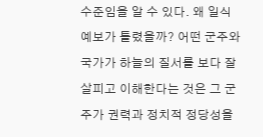수준임을 알 수 있다. 왜 일식예보가 틀렸을까? 어떤 군주와 국가가 하늘의 질서를 보다 잘 살피고 이해한다는 것은 그 군주가 권력과 정치적 정당성을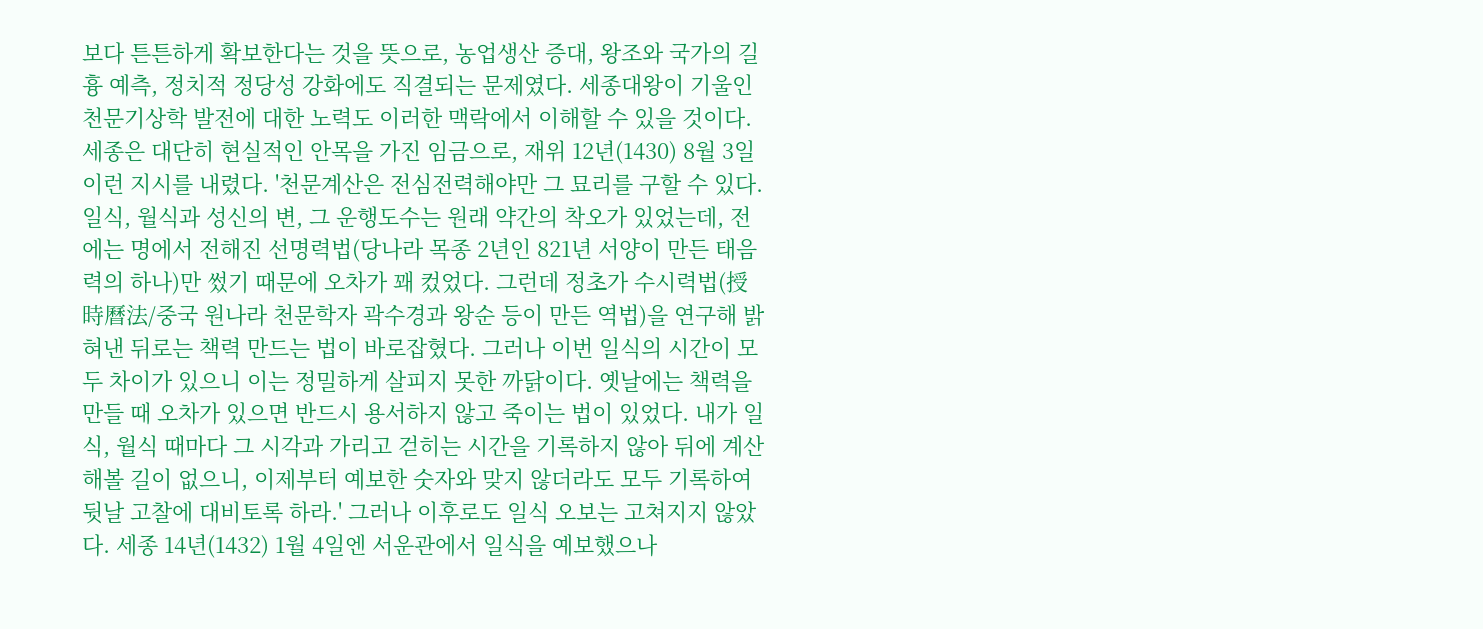보다 튼튼하게 확보한다는 것을 뜻으로, 농업생산 증대, 왕조와 국가의 길흉 예측, 정치적 정당성 강화에도 직결되는 문제였다. 세종대왕이 기울인 천문기상학 발전에 대한 노력도 이러한 맥락에서 이해할 수 있을 것이다. 세종은 대단히 현실적인 안목을 가진 임금으로, 재위 12년(1430) 8월 3일 이런 지시를 내렸다. '천문계산은 전심전력해야만 그 묘리를 구할 수 있다. 일식, 월식과 성신의 변, 그 운행도수는 원래 약간의 착오가 있었는데, 전에는 명에서 전해진 선명력법(당나라 목종 2년인 821년 서양이 만든 태음력의 하나)만 썼기 때문에 오차가 꽤 컸었다. 그런데 정초가 수시력법(授時曆法/중국 원나라 천문학자 곽수경과 왕순 등이 만든 역법)을 연구해 밝혀낸 뒤로는 책력 만드는 법이 바로잡혔다. 그러나 이번 일식의 시간이 모두 차이가 있으니 이는 정밀하게 살피지 못한 까닭이다. 옛날에는 책력을 만들 때 오차가 있으면 반드시 용서하지 않고 죽이는 법이 있었다. 내가 일식, 월식 때마다 그 시각과 가리고 걷히는 시간을 기록하지 않아 뒤에 계산해볼 길이 없으니, 이제부터 예보한 숫자와 맞지 않더라도 모두 기록하여 뒷날 고찰에 대비토록 하라.' 그러나 이후로도 일식 오보는 고쳐지지 않았다. 세종 14년(1432) 1월 4일엔 서운관에서 일식을 예보했으나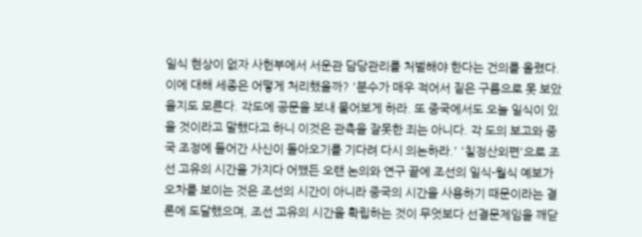일식 현상이 없자 사헌부에서 서운관 담당관리를 처벌해야 한다는 건의를 올렸다. 이에 대해 세종은 어떻게 처리했을까? '분수가 매우 적어서 짙은 구름으로 못 보았을지도 모른다. 각도에 공문을 보내 물어보게 하라. 또 중국에서도 오늘 일식이 있을 것이라고 말했다고 하니 이것은 관측을 잘못한 죄는 아니다. 각 도의 보고와 중국 조정에 들어간 사신이 돌아오기를 기다려 다시 의논하라.' '칠정산외편'으로 조선 고유의 시간을 가지다 어쨌든 오랜 논의와 연구 끝에 조선의 일식-월식 예보가 오차를 보이는 것은 조선의 시간이 아니라 중국의 시간을 사용하기 때문이라는 결론에 도달했으며, 조선 고유의 시간을 확립하는 것이 무엇보다 선결문제임을 깨닫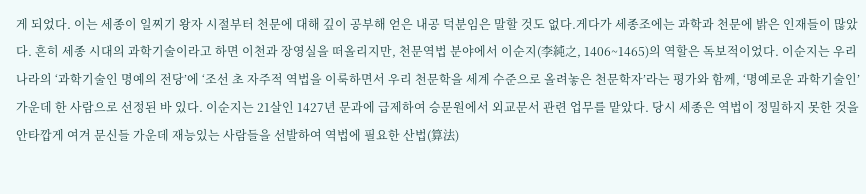게 되었다. 이는 세종이 일찌기 왕자 시절부터 천문에 대해 깊이 공부해 얻은 내공 덕분임은 말할 것도 없다.게다가 세종조에는 과학과 천문에 밝은 인재들이 많았다. 흔히 세종 시대의 과학기술이라고 하면 이천과 장영실을 떠올리지만, 천문역법 분야에서 이순지(李純之, 1406~1465)의 역할은 독보적이었다. 이순지는 우리나라의 ‘과학기술인 명예의 전당’에 ‘조선 초 자주적 역법을 이룩하면서 우리 천문학을 세계 수준으로 올려놓은 천문학자’라는 평가와 함께, ‘명예로운 과학기술인’ 가운데 한 사람으로 선정된 바 있다. 이순지는 21살인 1427년 문과에 급제하여 승문원에서 외교문서 관련 업무를 맡았다. 당시 세종은 역법이 정밀하지 못한 것을 안타깝게 여겨 문신들 가운데 재능있는 사람들을 선발하여 역법에 필요한 산법(算法)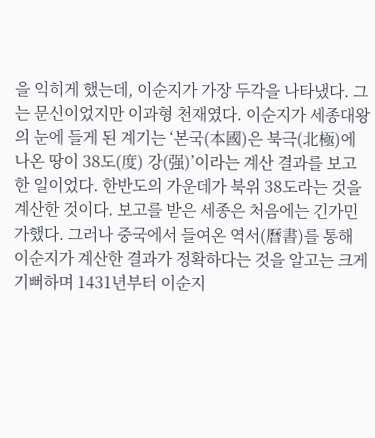을 익히게 했는데, 이순지가 가장 두각을 나타냈다. 그는 문신이었지만 이과형 천재였다. 이순지가 세종대왕의 눈에 들게 된 계기는 ‘본국(本國)은 북극(北極)에 나온 땅이 38도(度) 강(强)’이라는 계산 결과를 보고한 일이었다. 한반도의 가운데가 북위 38도라는 것을 계산한 것이다. 보고를 받은 세종은 처음에는 긴가민가했다. 그러나 중국에서 들여온 역서(曆書)를 통해 이순지가 계산한 결과가 정확하다는 것을 알고는 크게 기뻐하며 1431년부터 이순지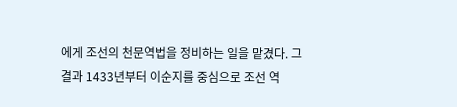에게 조선의 천문역법을 정비하는 일을 맡겼다. 그 결과 1433년부터 이순지를 중심으로 조선 역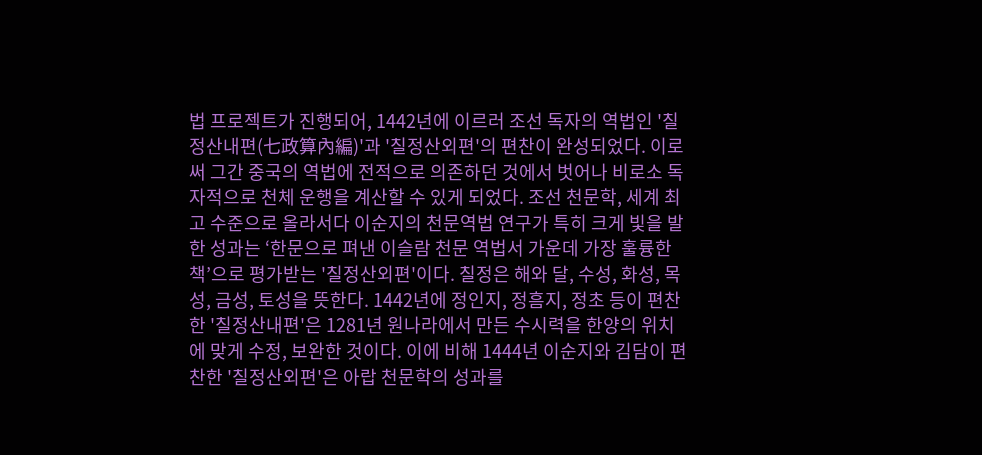법 프로젝트가 진행되어, 1442년에 이르러 조선 독자의 역법인 '칠정산내편(七政算內編)'과 '칠정산외편'의 편찬이 완성되었다. 이로써 그간 중국의 역법에 전적으로 의존하던 것에서 벗어나 비로소 독자적으로 천체 운행을 계산할 수 있게 되었다. 조선 천문학, 세계 최고 수준으로 올라서다 이순지의 천문역법 연구가 특히 크게 빛을 발한 성과는 ‘한문으로 펴낸 이슬람 천문 역법서 가운데 가장 훌륭한 책’으로 평가받는 '칠정산외편'이다. 칠정은 해와 달, 수성, 화성, 목성, 금성, 토성을 뜻한다. 1442년에 정인지, 정흠지, 정초 등이 편찬한 '칠정산내편'은 1281년 원나라에서 만든 수시력을 한양의 위치에 맞게 수정, 보완한 것이다. 이에 비해 1444년 이순지와 김담이 편찬한 '칠정산외편'은 아랍 천문학의 성과를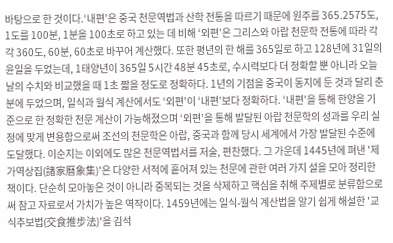바탕으로 한 것이다.‘내편’은 중국 천문역법과 산학 전통을 따르기 때문에 원주를 365.2575도, 1도를 100분, 1분을 100초로 하고 있는 데 비해 ‘외편’은 그리스와 아랍 천문학 전통에 따라 각각 360도, 60분, 60초로 바꾸어 계산했다. 또한 평년의 한 해를 365일로 하고 128년에 31일의 윤일을 두었는데, 1태양년이 365일 5시간 48분 45초로, 수시력보다 더 정확할 뿐 아니라 오늘날의 수치와 비교했을 때 1초 짧을 정도로 정확하다. 1년의 기점을 중국이 동지에 둔 것과 달리 춘분에 두었으며, 일식과 월식 계산에서도 ‘외편’이 ‘내편’보다 정확하다. ‘내편’을 통해 한양을 기준으로 한 정확한 천문 계산이 가능해졌으며 ‘외편’을 통해 발달된 아랍 천문학의 성과를 우리 실정에 맞게 변용함으로써 조선의 천문학은 아랍, 중국과 함께 당시 세계에서 가장 발달된 수준에 도달했다. 이순지는 이외에도 많은 천문역법서를 저술, 편찬했다. 그 가운데 1445년에 펴낸 '제가역상집(諸家曆象集)'은 다양한 서적에 흩어져 있는 천문에 관한 여러 가지 설을 모아 정리한 책이다. 단순히 모아놓은 것이 아니라 중복되는 것을 삭제하고 핵심을 취해 주제별로 분류함으로써 참고 자료로서 가치가 높은 역작이다. 1459년에는 일식-월식 계산법을 알기 쉽게 해설한 '교식추보법(交食推步法)'을 김석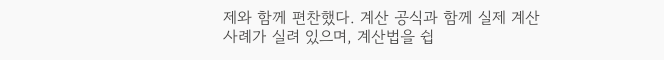제와 함께 편찬했다. 계산 공식과 함께 실제 계산 사례가 실려 있으며, 계산법을 쉽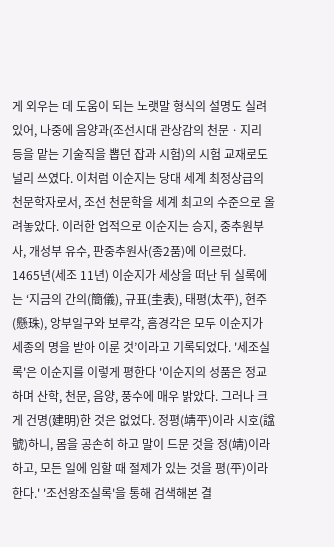게 외우는 데 도움이 되는 노랫말 형식의 설명도 실려 있어, 나중에 음양과(조선시대 관상감의 천문ㆍ지리 등을 맡는 기술직을 뽑던 잡과 시험)의 시험 교재로도 널리 쓰였다. 이처럼 이순지는 당대 세계 최정상급의 천문학자로서, 조선 천문학을 세계 최고의 수준으로 올려놓았다. 이러한 업적으로 이순지는 승지, 중추원부사, 개성부 유수, 판중추원사(종2품)에 이르렀다. 1465년(세조 11년) 이순지가 세상을 떠난 뒤 실록에는 ‘지금의 간의(簡儀), 규표(圭表), 태평(太平), 현주(懸珠), 앙부일구와 보루각, 흠경각은 모두 이순지가 세종의 명을 받아 이룬 것’이라고 기록되었다. '세조실록'은 이순지를 이렇게 평한다 '이순지의 성품은 정교하며 산학, 천문, 음양, 풍수에 매우 밝았다. 그러나 크게 건명(建明)한 것은 없었다. 정평(靖平)이라 시호(諡號)하니, 몸을 공손히 하고 말이 드문 것을 정(靖)이라 하고, 모든 일에 임할 때 절제가 있는 것을 평(平)이라 한다.' '조선왕조실록'을 통해 검색해본 결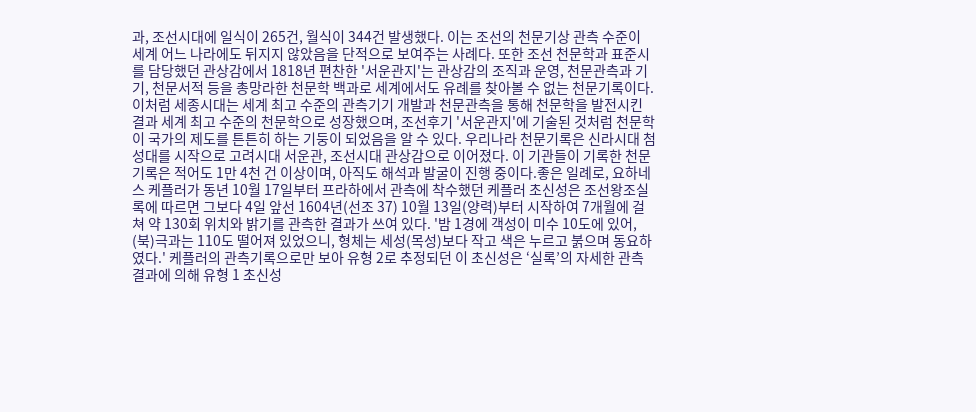과, 조선시대에 일식이 265건, 월식이 344건 발생했다. 이는 조선의 천문기상 관측 수준이 세계 어느 나라에도 뒤지지 않았음을 단적으로 보여주는 사례다. 또한 조선 천문학과 표준시를 담당했던 관상감에서 1818년 편찬한 '서운관지'는 관상감의 조직과 운영, 천문관측과 기기, 천문서적 등을 총망라한 천문학 백과로 세계에서도 유례를 찾아볼 수 없는 천문기록이다. 이처럼 세종시대는 세계 최고 수준의 관측기기 개발과 천문관측을 통해 천문학을 발전시킨 결과 세계 최고 수준의 천문학으로 성장했으며, 조선후기 '서운관지'에 기술된 것처럼 천문학이 국가의 제도를 튼튼히 하는 기둥이 되었음을 알 수 있다. 우리나라 천문기록은 신라시대 첨성대를 시작으로 고려시대 서운관, 조선시대 관상감으로 이어졌다. 이 기관들이 기록한 천문기록은 적어도 1만 4천 건 이상이며, 아직도 해석과 발굴이 진행 중이다.좋은 일례로, 요하네스 케플러가 동년 10월 17일부터 프라하에서 관측에 착수했던 케플러 초신성은 조선왕조실록에 따르면 그보다 4일 앞선 1604년(선조 37) 10월 13일(양력)부터 시작하여 7개월에 걸쳐 약 130회 위치와 밝기를 관측한 결과가 쓰여 있다. '밤 1경에 객성이 미수 10도에 있어, (북)극과는 110도 떨어져 있었으니, 형체는 세성(목성)보다 작고 색은 누르고 붉으며 동요하였다.' 케플러의 관측기록으로만 보아 유형 2로 추정되던 이 초신성은 ‘실록’의 자세한 관측결과에 의해 유형 1 초신성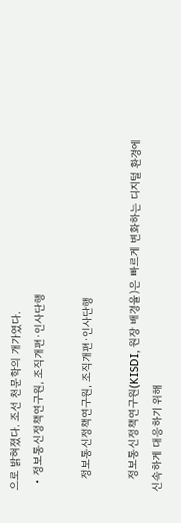으로 밝혀졌다. 조선 천문학의 개가였다.
  • 정보통신정책연구원, 조직개편·인사단행

    정보통신정책연구원, 조직개편·인사단행

    정보통신정책연구원(KISDI, 원장 배경율)은 빠르게 변화하는 디지털 환경에 신속하게 대응하기 위해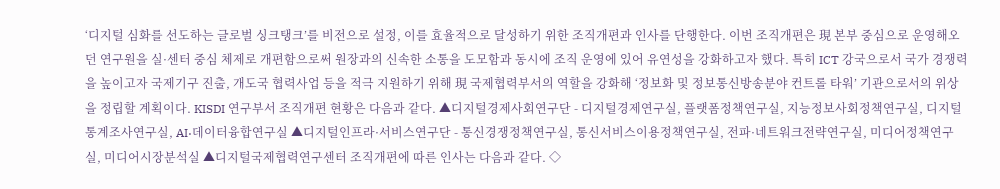‘디지털 심화를 선도하는 글로벌 싱크탱크’를 비전으로 설정, 이를 효율적으로 달성하기 위한 조직개편과 인사를 단행한다. 이번 조직개편은 現 본부 중심으로 운영해오던 연구원을 실·센터 중심 체제로 개편함으로써 원장과의 신속한 소통을 도모함과 동시에 조직 운영에 있어 유연성을 강화하고자 했다. 특히 ICT 강국으로서 국가 경쟁력을 높이고자 국제기구 진출, 개도국 협력사업 등을 적극 지원하기 위해 現 국제협력부서의 역할을 강화해 ‘정보화 및 정보통신방송분야 컨트롤 타워’ 기관으로서의 위상을 정립할 계획이다. KISDI 연구부서 조직개편 현황은 다음과 같다. ▲디지털경제사회연구단 - 디지털경제연구실, 플랫폼정책연구실, 지능정보사회정책연구실, 디지털통계조사연구실, AI·데이터융합연구실 ▲디지털인프라·서비스연구단 - 통신경쟁정책연구실, 통신서비스이용정책연구실, 전파·네트워크전략연구실, 미디어정책연구실, 미디어시장분석실 ▲디지털국제협력연구센터 조직개편에 따른 인사는 다음과 같다. ◇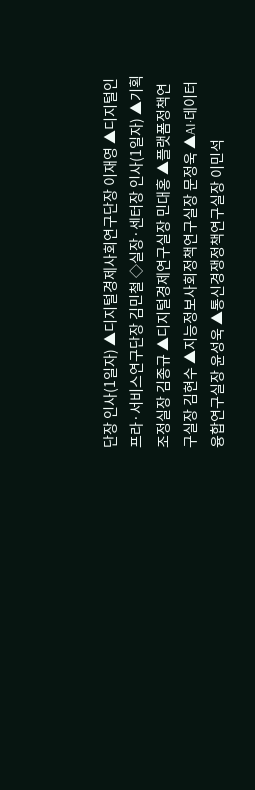단장 인사(1일자) ▲디지털경제사회연구단장 이재영 ▲디지털인프라·서비스연구단장 김민철 ◇실장·센터장 인사(1일자) ▲기획조정실장 김종규 ▲디지털경제연구실장 민대홍 ▲플랫폼정책연구실장 김현수 ▲지능정보사회정책연구실장 문정욱 ▲AI·데이터융합연구실장 윤성욱 ▲통신경쟁정책연구실장 이민석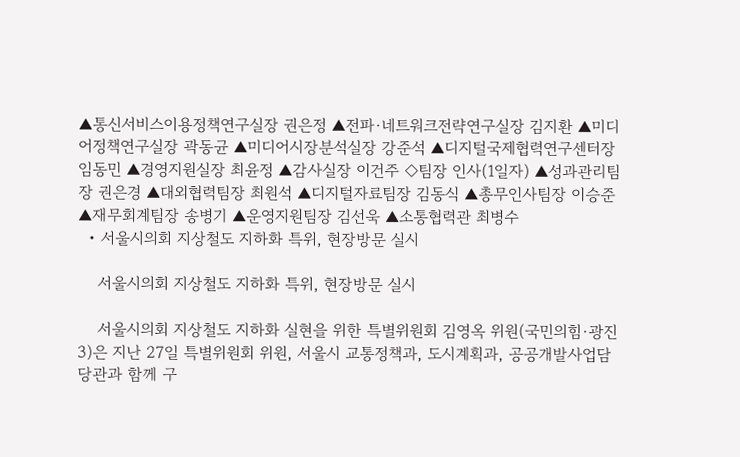▲통신서비스이용정책연구실장 권은정 ▲전파·네트워크전략연구실장 김지환 ▲미디어정책연구실장 곽동균 ▲미디어시장분석실장 강준석 ▲디지털국제협력연구센터장 임동민 ▲경영지원실장 최윤정 ▲감사실장 이건주 ◇팀장 인사(1일자) ▲성과관리팀장 권은경 ▲대외협력팀장 최원석 ▲디지털자료팀장 김동식 ▲총무인사팀장 이승준 ▲재무회계팀장 송병기 ▲운영지원팀장 김선욱 ▲소통협력관 최병수
  • 서울시의회 지상철도 지하화 특위, 현장방문 실시

    서울시의회 지상철도 지하화 특위, 현장방문 실시

    서울시의회 지상철도 지하화 실현을 위한 특별위원회 김영옥 위원(국민의힘·광진3)은 지난 27일 특별위원회 위원, 서울시 교통정책과, 도시계획과, 공공개발사업담당관과 함께 구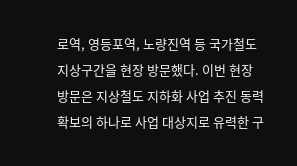로역, 영등포역, 노량진역 등 국가철도 지상구간을 현장 방문했다. 이번 현장방문은 지상철도 지하화 사업 추진 동력 확보의 하나로 사업 대상지로 유력한 구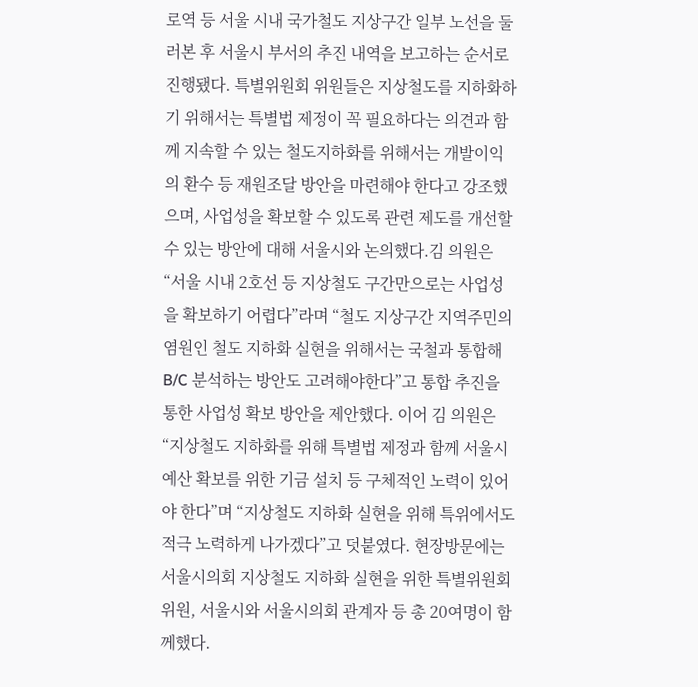로역 등 서울 시내 국가철도 지상구간 일부 노선을 둘러본 후 서울시 부서의 추진 내역을 보고하는 순서로 진행됐다. 특별위원회 위원들은 지상철도를 지하화하기 위해서는 특별법 제정이 꼭 필요하다는 의견과 함께 지속할 수 있는 철도지하화를 위해서는 개발이익의 환수 등 재원조달 방안을 마련해야 한다고 강조했으며, 사업성을 확보할 수 있도록 관련 제도를 개선할 수 있는 방안에 대해 서울시와 논의했다.김 의원은 “서울 시내 2호선 등 지상철도 구간만으로는 사업성을 확보하기 어렵다”라며 “철도 지상구간 지역주민의 염원인 철도 지하화 실현을 위해서는 국철과 통합해 B/C 분석하는 방안도 고려해야한다”고 통합 추진을 통한 사업성 확보 방안을 제안했다. 이어 김 의원은 “지상철도 지하화를 위해 특별법 제정과 함께 서울시 예산 확보를 위한 기금 설치 등 구체적인 노력이 있어야 한다”며 “지상철도 지하화 실현을 위해 특위에서도 적극 노력하게 나가겠다”고 덧붙였다. 현장방문에는 서울시의회 지상철도 지하화 실현을 위한 특별위원회 위원, 서울시와 서울시의회 관계자 등 총 20여명이 함께했다.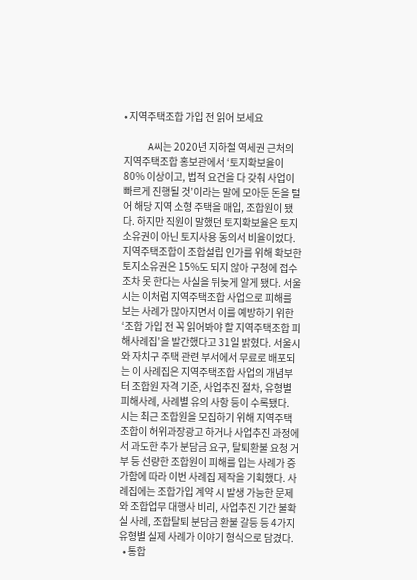• 지역주택조합 가입 전 읽어 보세요

    A씨는 2020년 지하철 역세권 근처의 지역주택조합 홍보관에서 ‘토지확보율이 80% 이상이고, 법적 요건을 다 갖춰 사업이 빠르게 진행될 것’이라는 말에 모아둔 돈을 털어 해당 지역 소형 주택을 매입, 조합원이 됐다. 하지만 직원이 말했던 토지확보율은 토지소유권이 아닌 토지사용 동의서 비율이었다. 지역주택조합이 조합설립 인가를 위해 확보한 토지소유권은 15%도 되지 않아 구청에 접수조차 못 한다는 사실을 뒤늦게 알게 됐다. 서울시는 이처럼 지역주택조합 사업으로 피해를 보는 사례가 많아지면서 이를 예방하기 위한 ‘조합 가입 전 꼭 읽어봐야 할 지역주택조합 피해사례집’을 발간했다고 31일 밝혔다. 서울시와 자치구 주택 관련 부서에서 무료로 배포되는 이 사례집은 지역주택조합 사업의 개념부터 조합원 자격 기준, 사업추진 절차, 유형별 피해사례, 사례별 유의 사항 등이 수록됐다. 시는 최근 조합원을 모집하기 위해 지역주택조합이 허위과장광고 하거나 사업추진 과정에서 과도한 추가 분담금 요구, 탈퇴환불 요청 거부 등 선량한 조합원이 피해를 입는 사례가 증가함에 따라 이번 사례집 제작을 기획했다. 사례집에는 조합가입 계약 시 발생 가능한 문제와 조합업무 대행사 비리, 사업추진 기간 불확실 사례, 조합탈퇴 분담금 환불 갈등 등 4가지 유형별 실제 사례가 이야기 형식으로 담겼다.
  • 통합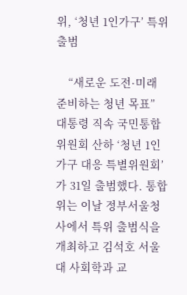위, ‘청년 1인가구’ 특위 출범

    “새로운 도전·미래 준비하는 청년 목표” 대통령 직속 국민통합위원회 산하 ‘청년 1인 가구 대응 특별위원회’가 31일 출범했다. 통합위는 이날 정부서울청사에서 특위 출범식을 개최하고 김석호 서울대 사회학과 교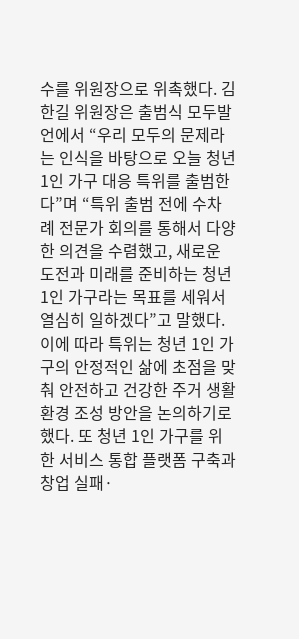수를 위원장으로 위촉했다. 김한길 위원장은 출범식 모두발언에서 “우리 모두의 문제라는 인식을 바탕으로 오늘 청년 1인 가구 대응 특위를 출범한다”며 “특위 출범 전에 수차례 전문가 회의를 통해서 다양한 의견을 수렴했고, 새로운 도전과 미래를 준비하는 청년 1인 가구라는 목표를 세워서 열심히 일하겠다”고 말했다. 이에 따라 특위는 청년 1인 가구의 안정적인 삶에 초점을 맞춰 안전하고 건강한 주거 생활환경 조성 방안을 논의하기로 했다. 또 청년 1인 가구를 위한 서비스 통합 플랫폼 구축과 창업 실패·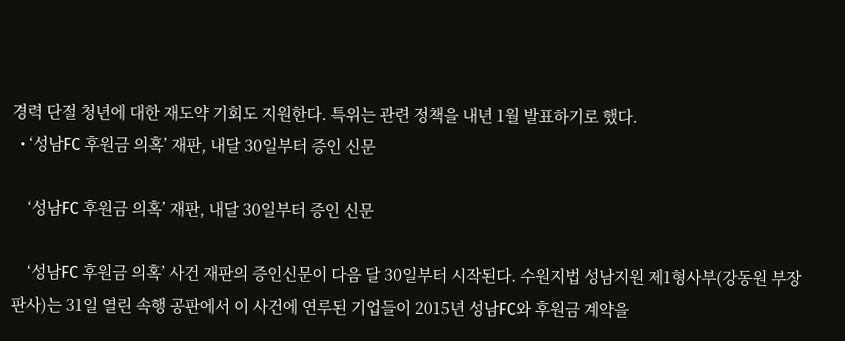경력 단절 청년에 대한 재도약 기회도 지원한다. 특위는 관련 정책을 내년 1월 발표하기로 했다.
  • ‘성남FC 후원금 의혹’ 재판, 내달 30일부터 증인 신문

    ‘성남FC 후원금 의혹’ 재판, 내달 30일부터 증인 신문

    ‘성남FC 후원금 의혹’ 사건 재판의 증인신문이 다음 달 30일부터 시작된다. 수원지법 성남지원 제1형사부(강동원 부장판사)는 31일 열린 속행 공판에서 이 사건에 연루된 기업들이 2015년 성남FC와 후원금 계약을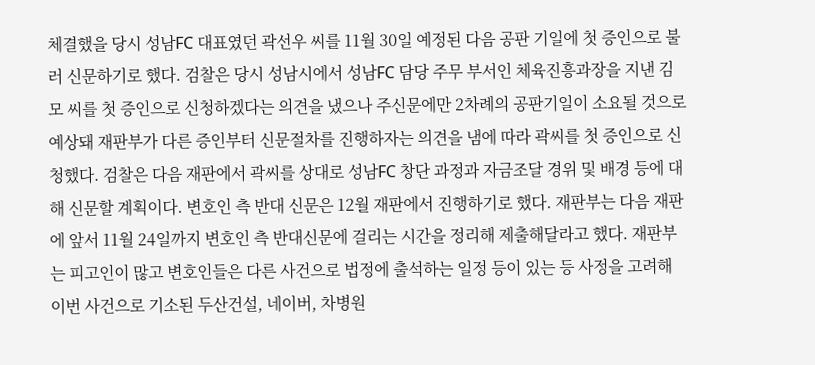체결했을 당시 성남FC 대표였던 곽선우 씨를 11월 30일 예정된 다음 공판 기일에 첫 증인으로 불러 신문하기로 했다. 검찰은 당시 성남시에서 성남FC 담당 주무 부서인 체육진흥과장을 지낸 김모 씨를 첫 증인으로 신청하겠다는 의견을 냈으나 주신문에만 2차례의 공판기일이 소요될 것으로 예상돼 재판부가 다른 증인부터 신문절차를 진행하자는 의견을 냄에 따라 곽씨를 첫 증인으로 신청했다. 검찰은 다음 재판에서 곽씨를 상대로 성남FC 창단 과정과 자금조달 경위 및 배경 등에 대해 신문할 계획이다. 변호인 측 반대 신문은 12월 재판에서 진행하기로 했다. 재판부는 다음 재판에 앞서 11월 24일까지 변호인 측 반대신문에 걸리는 시간을 정리해 제출해달라고 했다. 재판부는 피고인이 많고 변호인들은 다른 사건으로 법정에 출석하는 일정 등이 있는 등 사정을 고려해 이번 사건으로 기소된 두산건설, 네이버, 차병원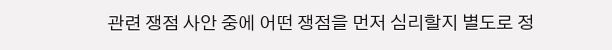관련 쟁점 사안 중에 어떤 쟁점을 먼저 심리할지 별도로 정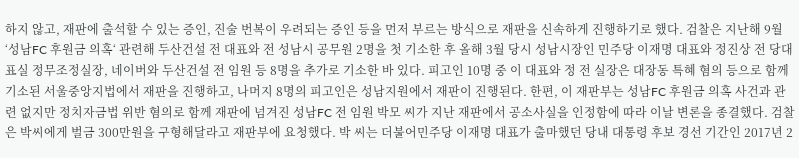하지 않고, 재판에 출석할 수 있는 증인, 진술 번복이 우려되는 증인 등을 먼저 부르는 방식으로 재판을 신속하게 진행하기로 했다. 검찰은 지난해 9월‘성남FC 후원금 의혹‘ 관련해 두산건설 전 대표와 전 성남시 공무원 2명을 첫 기소한 후 올해 3월 당시 성남시장인 민주당 이재명 대표와 정진상 전 당대표실 정무조정실장, 네이버와 두산건설 전 임원 등 8명을 추가로 기소한 바 있다. 피고인 10명 중 이 대표와 정 전 실장은 대장동 특혜 혐의 등으로 함께 기소된 서울중앙지법에서 재판을 진행하고, 나머지 8명의 피고인은 성남지원에서 재판이 진행된다. 한편, 이 재판부는 성남FC 후원금 의혹 사건과 관련 없지만 정치자금법 위반 혐의로 함께 재판에 넘겨진 성남FC 전 임원 박모 씨가 지난 재판에서 공소사실을 인정함에 따라 이날 변론을 종결했다. 검찰은 박씨에게 벌금 300만원을 구형해달라고 재판부에 요청했다. 박 씨는 더불어민주당 이재명 대표가 출마했던 당내 대통령 후보 경선 기간인 2017년 2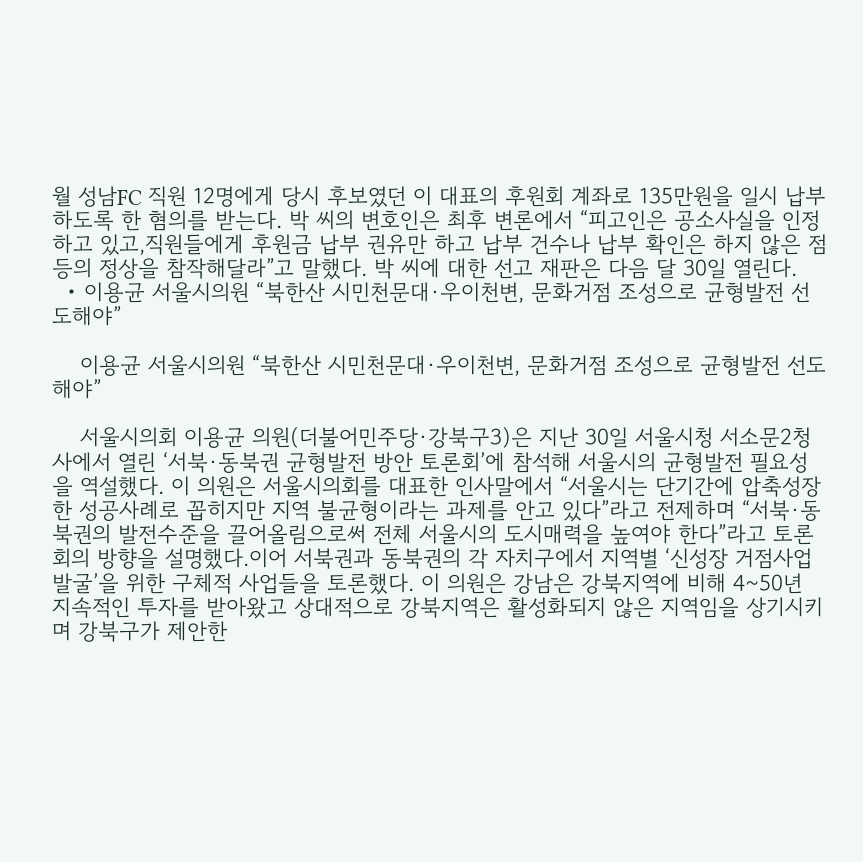월 성남FC 직원 12명에게 당시 후보였던 이 대표의 후원회 계좌로 135만원을 일시 납부하도록 한 혐의를 받는다. 박 씨의 변호인은 최후 변론에서 “피고인은 공소사실을 인정하고 있고,직원들에게 후원금 납부 권유만 하고 납부 건수나 납부 확인은 하지 않은 점 등의 정상을 참작해달라”고 말했다. 박 씨에 대한 선고 재판은 다음 달 30일 열린다.
  • 이용균 서울시의원 “북한산 시민천문대·우이천변, 문화거점 조성으로 균형발전 선도해야”

    이용균 서울시의원 “북한산 시민천문대·우이천변, 문화거점 조성으로 균형발전 선도해야”

    서울시의회 이용균 의원(더불어민주당·강북구3)은 지난 30일 서울시청 서소문2청사에서 열린 ‘서북·동북권 균형발전 방안 토론회’에 참석해 서울시의 균형발전 필요성을 역설했다. 이 의원은 서울시의회를 대표한 인사말에서 “서울시는 단기간에 압축성장한 성공사례로 꼽히지만 지역 불균형이라는 과제를 안고 있다”라고 전제하며 “서북·동북권의 발전수준을 끌어올림으로써 전체 서울시의 도시매력을 높여야 한다”라고 토론회의 방향을 설명했다.이어 서북권과 동북권의 각 자치구에서 지역별 ‘신성장 거점사업 발굴’을 위한 구체적 사업들을 토론했다. 이 의원은 강남은 강북지역에 비해 4~50년 지속적인 투자를 받아왔고 상대적으로 강북지역은 활성화되지 않은 지역임을 상기시키며 강북구가 제안한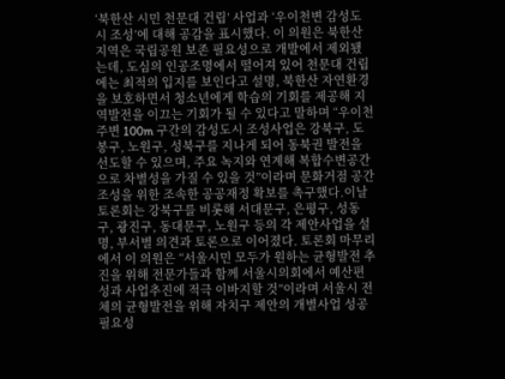‘북한산 시민 천문대 건립’ 사업과 ‘우이천변 감성도시 조성’에 대해 공감을 표시했다. 이 의원은 북한산 지역은 국립공원 보존 필요성으로 개발에서 제외됐는데, 도심의 인공조명에서 떨어져 있어 천문대 건립에는 최적의 입지를 보인다고 설명, 북한산 자연환경을 보호하면서 청소년에게 학습의 기회를 제공해 지역발전을 이끄는 기회가 될 수 있다고 말하며 “우이천 주변 100m 구간의 감성도시 조성사업은 강북구, 도봉구, 노원구, 성북구를 지나게 되어 동북권 발전을 선도할 수 있으며, 주요 녹지와 연계해 복합수변공간으로 차별성을 가질 수 있을 것”이라며 문화거점 공간 조성을 위한 조속한 공공재정 확보를 촉구했다.이날 토론회는 강북구를 비롯해 서대문구, 은평구, 성동구, 광진구, 동대문구, 노원구 등의 각 제안사업을 설명, 부서별 의견과 토론으로 이어졌다. 토론회 마무리에서 이 의원은 “서울시민 모두가 원하는 균형발전 추진을 위해 전문가들과 함께 서울시의회에서 예산편성과 사업추진에 적극 이바지할 것”이라며 서울시 전체의 균형발전을 위해 자치구 제안의 개별사업 성공 필요성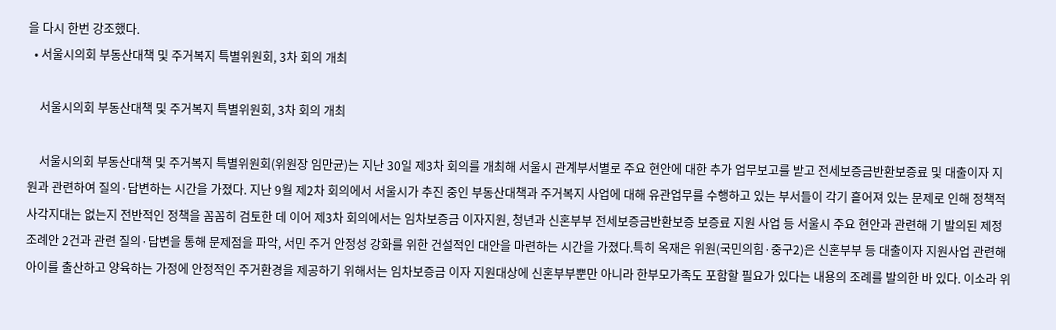을 다시 한번 강조했다.
  • 서울시의회 부동산대책 및 주거복지 특별위원회, 3차 회의 개최

    서울시의회 부동산대책 및 주거복지 특별위원회, 3차 회의 개최

    서울시의회 부동산대책 및 주거복지 특별위원회(위원장 임만균)는 지난 30일 제3차 회의를 개최해 서울시 관계부서별로 주요 현안에 대한 추가 업무보고를 받고 전세보증금반환보증료 및 대출이자 지원과 관련하여 질의·답변하는 시간을 가졌다. 지난 9월 제2차 회의에서 서울시가 추진 중인 부동산대책과 주거복지 사업에 대해 유관업무를 수행하고 있는 부서들이 각기 흩어져 있는 문제로 인해 정책적 사각지대는 없는지 전반적인 정책을 꼼꼼히 검토한 데 이어 제3차 회의에서는 임차보증금 이자지원, 청년과 신혼부부 전세보증금반환보증 보증료 지원 사업 등 서울시 주요 현안과 관련해 기 발의된 제정조례안 2건과 관련 질의·답변을 통해 문제점을 파악, 서민 주거 안정성 강화를 위한 건설적인 대안을 마련하는 시간을 가졌다.특히 옥재은 위원(국민의힘·중구2)은 신혼부부 등 대출이자 지원사업 관련해 아이를 출산하고 양육하는 가정에 안정적인 주거환경을 제공하기 위해서는 임차보증금 이자 지원대상에 신혼부부뿐만 아니라 한부모가족도 포함할 필요가 있다는 내용의 조례를 발의한 바 있다. 이소라 위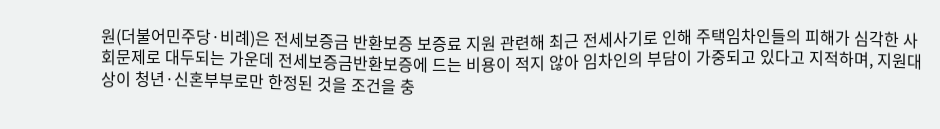원(더불어민주당·비례)은 전세보증금 반환보증 보증료 지원 관련해 최근 전세사기로 인해 주택임차인들의 피해가 심각한 사회문제로 대두되는 가운데 전세보증금반환보증에 드는 비용이 적지 않아 임차인의 부담이 가중되고 있다고 지적하며, 지원대상이 청년·신혼부부로만 한정된 것을 조건을 충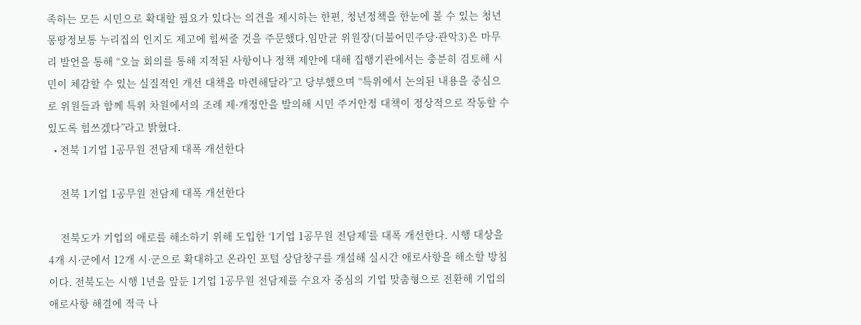족하는 모든 시민으로 확대할 필요가 있다는 의견을 제시하는 한편, 청년정책을 한눈에 볼 수 있는 청년몽땅정보통 누리집의 인지도 제고에 힘써줄 것을 주문했다.임만균 위원장(더불어민주당·관악3)은 마무리 발언을 통해 “오늘 회의를 통해 지적된 사항이나 정책 제안에 대해 집행기관에서는 충분히 검토해 시민이 체감할 수 있는 실질적인 개선 대책을 마련해달라”고 당부했으며 “특위에서 논의된 내용을 중심으로 위원들과 함께 특위 차원에서의 조례 제·개정안을 발의해 시민 주거안정 대책이 정상적으로 작동할 수 있도록 힘쓰겠다”라고 밝혔다.
  • 전북 1기업 1공무원 전담제 대폭 개선한다

    전북 1기업 1공무원 전담제 대폭 개선한다

    전북도가 기업의 애로를 해소하기 위해 도입한 ‘1기업 1공무원 전담제’를 대폭 개선한다. 시행 대상을 4개 시·군에서 12개 시·군으로 확대하고 온라인 포털 상담창구를 개설해 실시간 애로사항을 해소할 방침이다. 전북도는 시행 1년을 앞둔 1기업 1공무원 전담제를 수요자 중심의 기업 맞춤형으로 전환해 기업의 애로사항 해결에 적극 나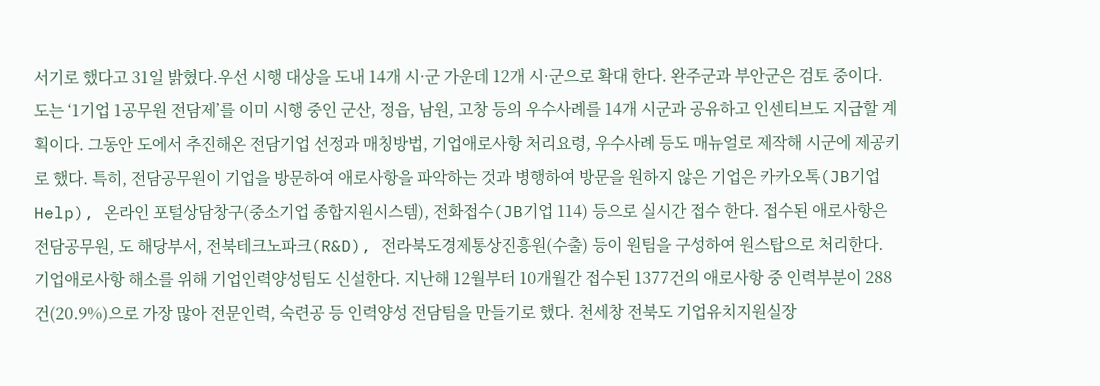서기로 했다고 31일 밝혔다.우선 시행 대상을 도내 14개 시·군 가운데 12개 시·군으로 확대 한다. 완주군과 부안군은 검토 중이다. 도는 ‘1기업 1공무원 전담제’를 이미 시행 중인 군산, 정읍, 남원, 고창 등의 우수사례를 14개 시군과 공유하고 인센티브도 지급할 계획이다. 그동안 도에서 추진해온 전담기업 선정과 매칭방법, 기업애로사항 처리요령, 우수사례 등도 매뉴얼로 제작해 시군에 제공키로 했다. 특히, 전담공무원이 기업을 방문하여 애로사항을 파악하는 것과 병행하여 방문을 원하지 않은 기업은 카카오톡(JB기업 Help), 온라인 포털상담창구(중소기업 종합지원시스템), 전화접수(JB기업 114) 등으로 실시간 접수 한다. 접수된 애로사항은 전담공무원, 도 해당부서, 전북테크노파크(R&D), 전라북도경제통상진흥원(수출) 등이 원팀을 구성하여 원스탑으로 처리한다. 기업애로사항 해소를 위해 기업인력양성팀도 신설한다. 지난해 12월부터 10개월간 접수된 1377건의 애로사항 중 인력부분이 288건(20.9%)으로 가장 많아 전문인력, 숙련공 등 인력양성 전담팀을 만들기로 했다. 천세창 전북도 기업유치지원실장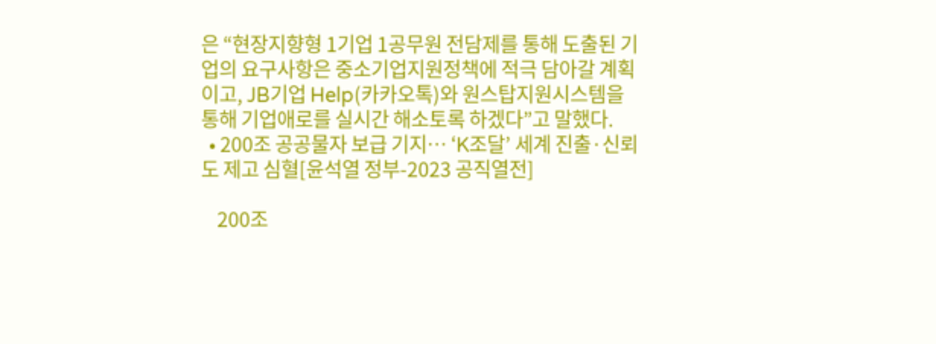은 “현장지향형 1기업 1공무원 전담제를 통해 도출된 기업의 요구사항은 중소기업지원정책에 적극 담아갈 계획이고, JB기업 Help(카카오톡)와 원스탑지원시스템을 통해 기업애로를 실시간 해소토록 하겠다”고 말했다.
  • 200조 공공물자 보급 기지… ‘K조달’ 세계 진출·신뢰도 제고 심혈[윤석열 정부-2023 공직열전]

    200조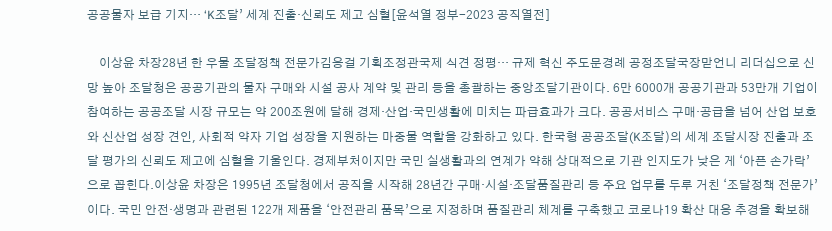공공물자 보급 기지… ‘K조달’ 세계 진출·신뢰도 제고 심혈[윤석열 정부-2023 공직열전]

    이상윤 차장28년 한 우물 조달정책 전문가김응걸 기획조정관국제 식견 정평… 규제 혁신 주도문경례 공정조달국장맏언니 리더십으로 신망 높아 조달청은 공공기관의 물자 구매와 시설 공사 계약 및 관리 등을 총괄하는 중앙조달기관이다. 6만 6000개 공공기관과 53만개 기업이 참여하는 공공조달 시장 규모는 약 200조원에 달해 경제·산업·국민생활에 미치는 파급효과가 크다. 공공서비스 구매·공급을 넘어 산업 보호와 신산업 성장 견인, 사회적 약자 기업 성장을 지원하는 마중물 역할을 강화하고 있다. 한국형 공공조달(K조달)의 세계 조달시장 진출과 조달 평가의 신뢰도 제고에 심혈을 기울인다. 경제부처이지만 국민 실생활과의 연계가 약해 상대적으로 기관 인지도가 낮은 게 ‘아픈 손가락’으로 꼽힌다.이상윤 차장은 1995년 조달청에서 공직을 시작해 28년간 구매·시설·조달품질관리 등 주요 업무를 두루 거친 ‘조달정책 전문가’이다. 국민 안전·생명과 관련된 122개 제품을 ‘안전관리 품목’으로 지정하며 품질관리 체계를 구축했고 코로나19 확산 대응 추경을 확보해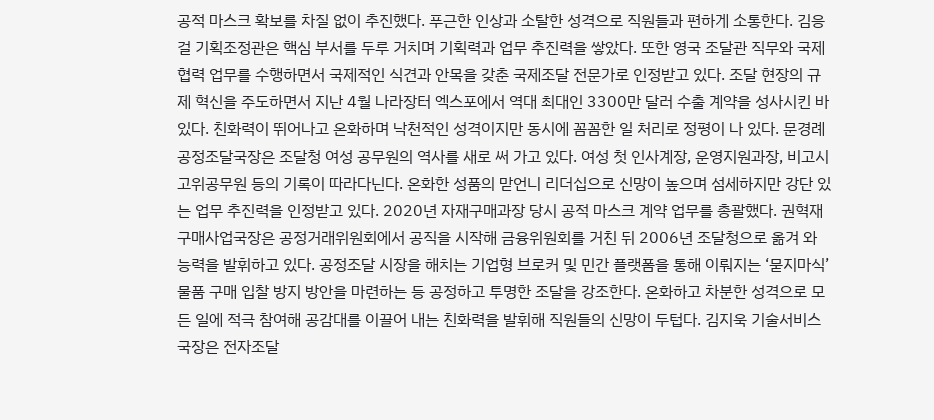공적 마스크 확보를 차질 없이 추진했다. 푸근한 인상과 소탈한 성격으로 직원들과 편하게 소통한다. 김응걸 기획조정관은 핵심 부서를 두루 거치며 기획력과 업무 추진력을 쌓았다. 또한 영국 조달관 직무와 국제협력 업무를 수행하면서 국제적인 식견과 안목을 갖춘 국제조달 전문가로 인정받고 있다. 조달 현장의 규제 혁신을 주도하면서 지난 4월 나라장터 엑스포에서 역대 최대인 3300만 달러 수출 계약을 성사시킨 바 있다. 친화력이 뛰어나고 온화하며 낙천적인 성격이지만 동시에 꼼꼼한 일 처리로 정평이 나 있다. 문경례 공정조달국장은 조달청 여성 공무원의 역사를 새로 써 가고 있다. 여성 첫 인사계장, 운영지원과장, 비고시 고위공무원 등의 기록이 따라다닌다. 온화한 성품의 맏언니 리더십으로 신망이 높으며 섬세하지만 강단 있는 업무 추진력을 인정받고 있다. 2020년 자재구매과장 당시 공적 마스크 계약 업무를 총괄했다. 권혁재 구매사업국장은 공정거래위원회에서 공직을 시작해 금융위원회를 거친 뒤 2006년 조달청으로 옮겨 와 능력을 발휘하고 있다. 공정조달 시장을 해치는 기업형 브로커 및 민간 플랫폼을 통해 이뤄지는 ‘묻지마식’ 물품 구매 입찰 방지 방안을 마련하는 등 공정하고 투명한 조달을 강조한다. 온화하고 차분한 성격으로 모든 일에 적극 참여해 공감대를 이끌어 내는 친화력을 발휘해 직원들의 신망이 두텁다. 김지욱 기술서비스국장은 전자조달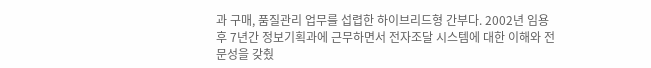과 구매, 품질관리 업무를 섭렵한 하이브리드형 간부다. 2002년 임용 후 7년간 정보기획과에 근무하면서 전자조달 시스템에 대한 이해와 전문성을 갖췄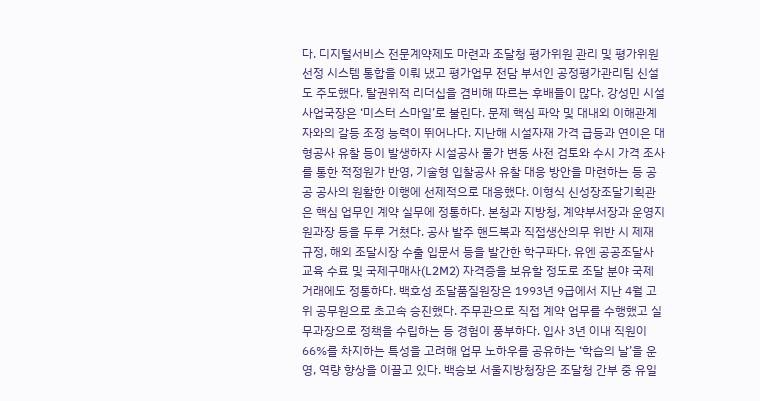다. 디지털서비스 전문계약제도 마련과 조달청 평가위원 관리 및 평가위원 선정 시스템 통합을 이뤄 냈고 평가업무 전담 부서인 공정평가관리팀 신설도 주도했다. 탈권위적 리더십을 겸비해 따르는 후배들이 많다. 강성민 시설사업국장은 ‘미스터 스마일’로 불린다. 문제 핵심 파악 및 대내외 이해관계자와의 갈등 조정 능력이 뛰어나다. 지난해 시설자재 가격 급등과 연이은 대형공사 유찰 등이 발생하자 시설공사 물가 변동 사전 검토와 수시 가격 조사를 통한 적정원가 반영, 기술형 입찰공사 유찰 대응 방안을 마련하는 등 공공 공사의 원활한 이행에 선제적으로 대응했다. 이형식 신성장조달기획관은 핵심 업무인 계약 실무에 정통하다. 본청과 지방청, 계약부서장과 운영지원과장 등을 두루 거쳤다. 공사 발주 핸드북과 직접생산의무 위반 시 제재 규정, 해외 조달시장 수출 입문서 등을 발간한 학구파다. 유엔 공공조달사 교육 수료 및 국제구매사(L2M2) 자격증을 보유할 정도로 조달 분야 국제 거래에도 정통하다. 백호성 조달품질원장은 1993년 9급에서 지난 4월 고위 공무원으로 초고속 승진했다. 주무관으로 직접 계약 업무를 수행했고 실무과장으로 정책을 수립하는 등 경험이 풍부하다. 입사 3년 이내 직원이 66%를 차지하는 특성을 고려해 업무 노하우를 공유하는 ‘학습의 날’을 운영, 역량 향상을 이끌고 있다. 백승보 서울지방청장은 조달청 간부 중 유일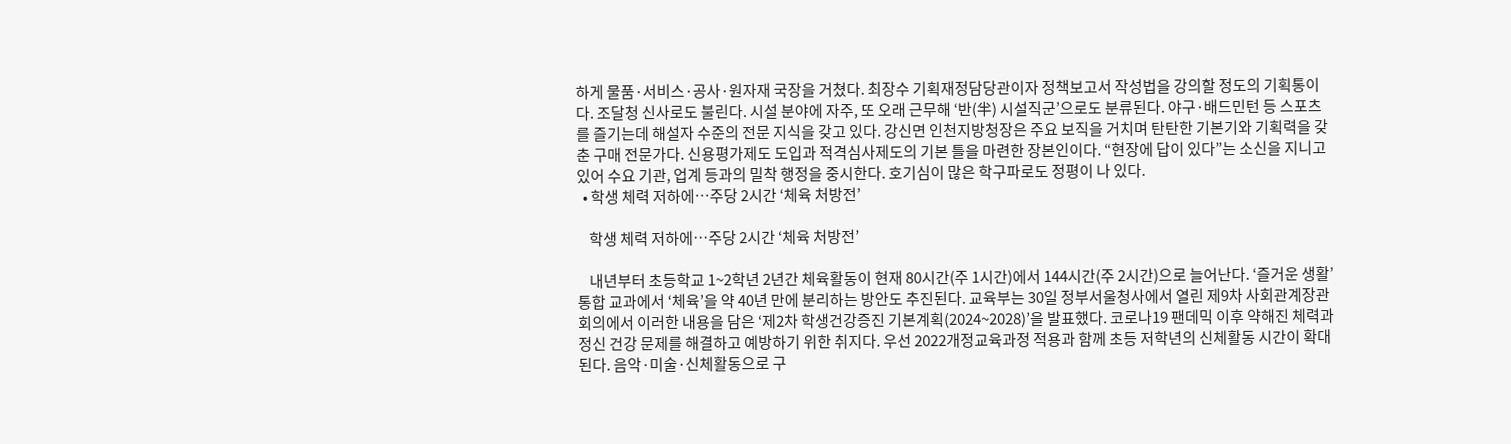하게 물품·서비스·공사·원자재 국장을 거쳤다. 최장수 기획재정담당관이자 정책보고서 작성법을 강의할 정도의 기획통이다. 조달청 신사로도 불린다. 시설 분야에 자주, 또 오래 근무해 ‘반(半) 시설직군’으로도 분류된다. 야구·배드민턴 등 스포츠를 즐기는데 해설자 수준의 전문 지식을 갖고 있다. 강신면 인천지방청장은 주요 보직을 거치며 탄탄한 기본기와 기획력을 갖춘 구매 전문가다. 신용평가제도 도입과 적격심사제도의 기본 틀을 마련한 장본인이다. “현장에 답이 있다”는 소신을 지니고 있어 수요 기관, 업계 등과의 밀착 행정을 중시한다. 호기심이 많은 학구파로도 정평이 나 있다.
  • 학생 체력 저하에…주당 2시간 ‘체육 처방전’

    학생 체력 저하에…주당 2시간 ‘체육 처방전’

    내년부터 초등학교 1~2학년 2년간 체육활동이 현재 80시간(주 1시간)에서 144시간(주 2시간)으로 늘어난다. ‘즐거운 생활’ 통합 교과에서 ‘체육’을 약 40년 만에 분리하는 방안도 추진된다. 교육부는 30일 정부서울청사에서 열린 제9차 사회관계장관회의에서 이러한 내용을 담은 ‘제2차 학생건강증진 기본계획(2024~2028)’을 발표했다. 코로나19 팬데믹 이후 약해진 체력과 정신 건강 문제를 해결하고 예방하기 위한 취지다. 우선 2022개정교육과정 적용과 함께 초등 저학년의 신체활동 시간이 확대된다. 음악·미술·신체활동으로 구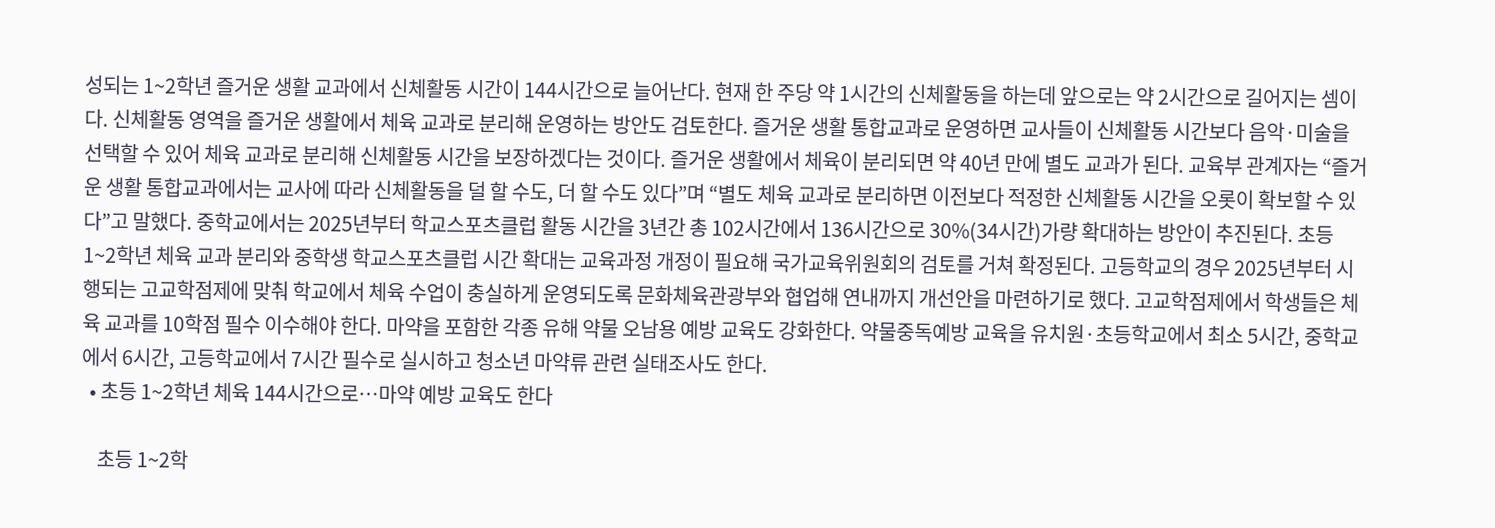성되는 1~2학년 즐거운 생활 교과에서 신체활동 시간이 144시간으로 늘어난다. 현재 한 주당 약 1시간의 신체활동을 하는데 앞으로는 약 2시간으로 길어지는 셈이다. 신체활동 영역을 즐거운 생활에서 체육 교과로 분리해 운영하는 방안도 검토한다. 즐거운 생활 통합교과로 운영하면 교사들이 신체활동 시간보다 음악·미술을 선택할 수 있어 체육 교과로 분리해 신체활동 시간을 보장하겠다는 것이다. 즐거운 생활에서 체육이 분리되면 약 40년 만에 별도 교과가 된다. 교육부 관계자는 “즐거운 생활 통합교과에서는 교사에 따라 신체활동을 덜 할 수도, 더 할 수도 있다”며 “별도 체육 교과로 분리하면 이전보다 적정한 신체활동 시간을 오롯이 확보할 수 있다”고 말했다. 중학교에서는 2025년부터 학교스포츠클럽 활동 시간을 3년간 총 102시간에서 136시간으로 30%(34시간)가량 확대하는 방안이 추진된다. 초등 1~2학년 체육 교과 분리와 중학생 학교스포츠클럽 시간 확대는 교육과정 개정이 필요해 국가교육위원회의 검토를 거쳐 확정된다. 고등학교의 경우 2025년부터 시행되는 고교학점제에 맞춰 학교에서 체육 수업이 충실하게 운영되도록 문화체육관광부와 협업해 연내까지 개선안을 마련하기로 했다. 고교학점제에서 학생들은 체육 교과를 10학점 필수 이수해야 한다. 마약을 포함한 각종 유해 약물 오남용 예방 교육도 강화한다. 약물중독예방 교육을 유치원·초등학교에서 최소 5시간, 중학교에서 6시간, 고등학교에서 7시간 필수로 실시하고 청소년 마약류 관련 실태조사도 한다.
  • 초등 1~2학년 체육 144시간으로…마약 예방 교육도 한다

    초등 1~2학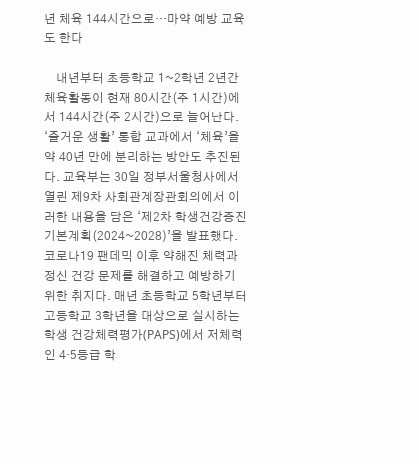년 체육 144시간으로…마약 예방 교육도 한다

    내년부터 초등학교 1~2학년 2년간 체육활동이 현재 80시간(주 1시간)에서 144시간(주 2시간)으로 늘어난다. ‘즐거운 생활’ 통합 교과에서 ‘체육’을 약 40년 만에 분리하는 방안도 추진된다. 교육부는 30일 정부서울청사에서 열린 제9차 사회관계장관회의에서 이러한 내용을 담은 ‘제2차 학생건강증진 기본계획(2024~2028)’을 발표했다. 코로나19 팬데믹 이후 약해진 체력과 정신 건강 문제를 해결하고 예방하기 위한 취지다. 매년 초등학교 5학년부터 고등학교 3학년을 대상으로 실시하는 학생 건강체력평가(PAPS)에서 저체력인 4·5등급 학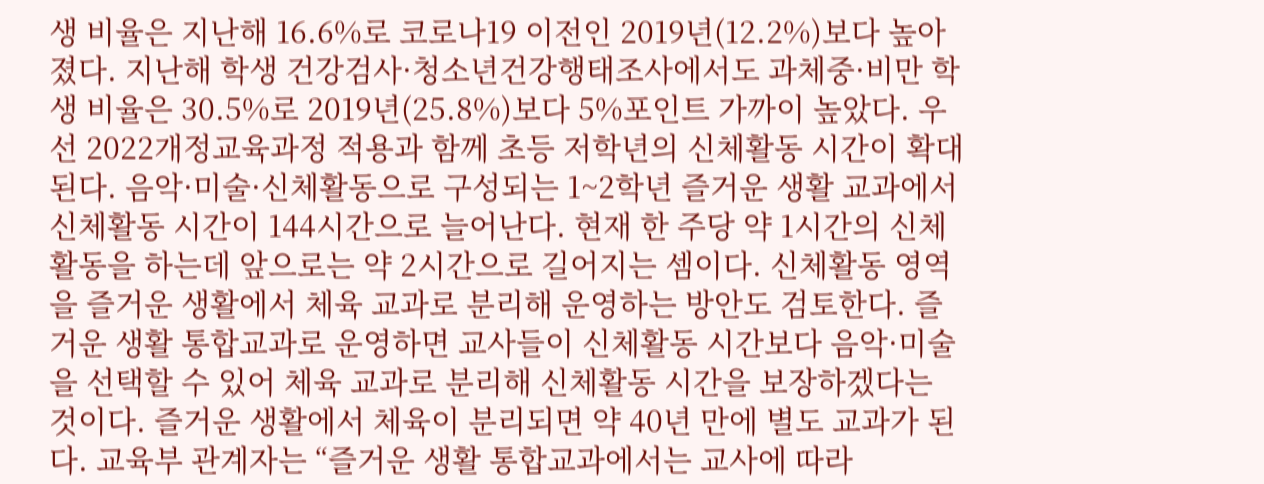생 비율은 지난해 16.6%로 코로나19 이전인 2019년(12.2%)보다 높아졌다. 지난해 학생 건강검사·청소년건강행태조사에서도 과체중·비만 학생 비율은 30.5%로 2019년(25.8%)보다 5%포인트 가까이 높았다. 우선 2022개정교육과정 적용과 함께 초등 저학년의 신체활동 시간이 확대된다. 음악·미술·신체활동으로 구성되는 1~2학년 즐거운 생활 교과에서 신체활동 시간이 144시간으로 늘어난다. 현재 한 주당 약 1시간의 신체활동을 하는데 앞으로는 약 2시간으로 길어지는 셈이다. 신체활동 영역을 즐거운 생활에서 체육 교과로 분리해 운영하는 방안도 검토한다. 즐거운 생활 통합교과로 운영하면 교사들이 신체활동 시간보다 음악·미술을 선택할 수 있어 체육 교과로 분리해 신체활동 시간을 보장하겠다는 것이다. 즐거운 생활에서 체육이 분리되면 약 40년 만에 별도 교과가 된다. 교육부 관계자는 “즐거운 생활 통합교과에서는 교사에 따라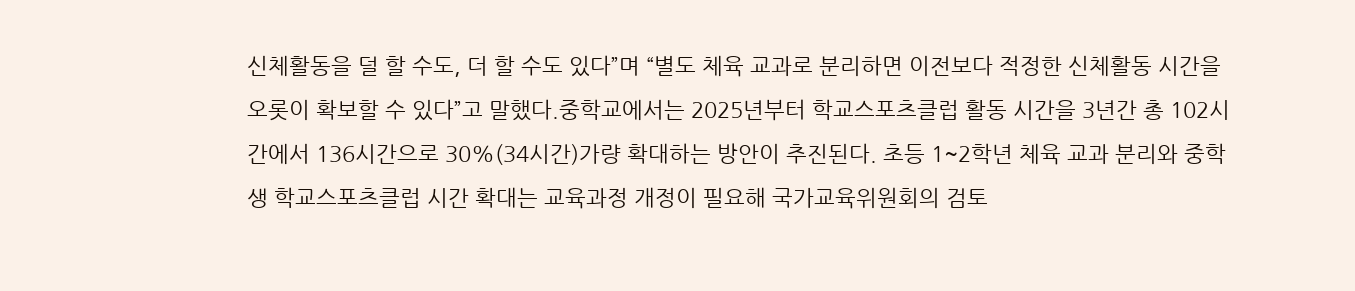신체활동을 덜 할 수도, 더 할 수도 있다”며 “별도 체육 교과로 분리하면 이전보다 적정한 신체활동 시간을 오롯이 확보할 수 있다”고 말했다.중학교에서는 2025년부터 학교스포츠클럽 활동 시간을 3년간 총 102시간에서 136시간으로 30%(34시간)가량 확대하는 방안이 추진된다. 초등 1~2학년 체육 교과 분리와 중학생 학교스포츠클럽 시간 확대는 교육과정 개정이 필요해 국가교육위원회의 검토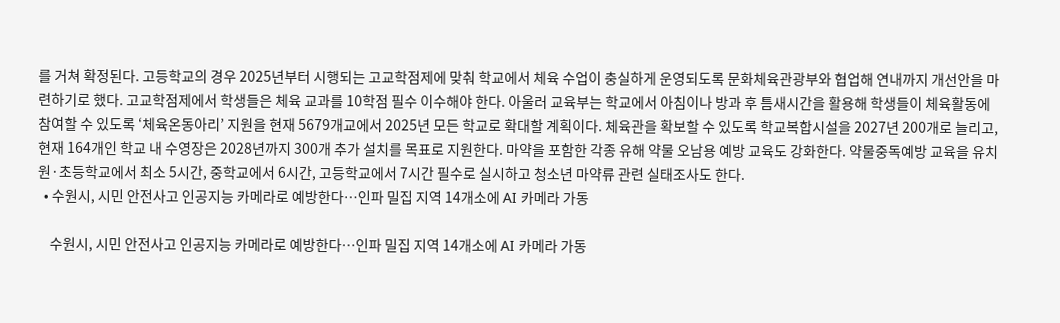를 거쳐 확정된다. 고등학교의 경우 2025년부터 시행되는 고교학점제에 맞춰 학교에서 체육 수업이 충실하게 운영되도록 문화체육관광부와 협업해 연내까지 개선안을 마련하기로 했다. 고교학점제에서 학생들은 체육 교과를 10학점 필수 이수해야 한다. 아울러 교육부는 학교에서 아침이나 방과 후 틈새시간을 활용해 학생들이 체육활동에 참여할 수 있도록 ‘체육온동아리’ 지원을 현재 5679개교에서 2025년 모든 학교로 확대할 계획이다. 체육관을 확보할 수 있도록 학교복합시설을 2027년 200개로 늘리고, 현재 164개인 학교 내 수영장은 2028년까지 300개 추가 설치를 목표로 지원한다. 마약을 포함한 각종 유해 약물 오남용 예방 교육도 강화한다. 약물중독예방 교육을 유치원·초등학교에서 최소 5시간, 중학교에서 6시간, 고등학교에서 7시간 필수로 실시하고 청소년 마약류 관련 실태조사도 한다.
  • 수원시, 시민 안전사고 인공지능 카메라로 예방한다…인파 밀집 지역 14개소에 AI 카메라 가동

    수원시, 시민 안전사고 인공지능 카메라로 예방한다…인파 밀집 지역 14개소에 AI 카메라 가동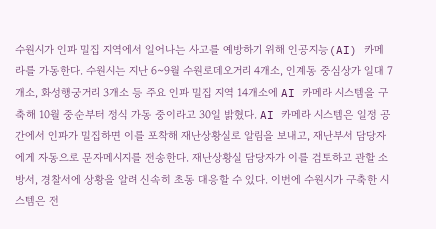수원시가 인파 밀집 지역에서 일어나는 사고를 예방하기 위해 인공지능(AI) 카메라를 가동한다. 수원시는 지난 6~9월 수원로데오거리 4개소, 인계동 중심상가 일대 7개소, 화성행궁거리 3개소 등 주요 인파 밀집 지역 14개소에 AI 카메라 시스템을 구축해 10월 중순부터 정식 가동 중이라고 30일 밝혔다. AI 카메라 시스템은 일정 공간에서 인파가 밀집하면 이를 포착해 재난상황실로 알림을 보내고, 재난부서 담당자에게 자동으로 문자메시지를 전송한다. 재난상황실 담당자가 이를 검토하고 관할 소방서, 경찰서에 상황을 알려 신속히 초동 대응할 수 있다. 이번에 수원시가 구축한 시스템은 전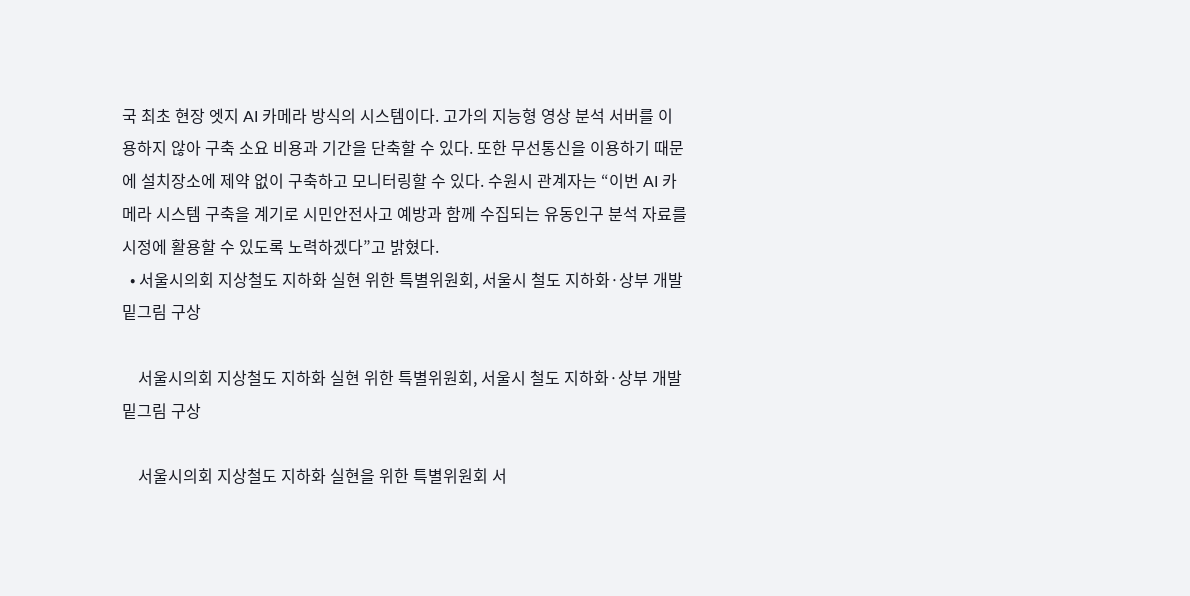국 최초 현장 엣지 AI 카메라 방식의 시스템이다. 고가의 지능형 영상 분석 서버를 이용하지 않아 구축 소요 비용과 기간을 단축할 수 있다. 또한 무선통신을 이용하기 때문에 설치장소에 제약 없이 구축하고 모니터링할 수 있다. 수원시 관계자는 “이번 AI 카메라 시스템 구축을 계기로 시민안전사고 예방과 함께 수집되는 유동인구 분석 자료를 시정에 활용할 수 있도록 노력하겠다”고 밝혔다.
  • 서울시의회 지상철도 지하화 실현 위한 특별위원회, 서울시 철도 지하화·상부 개발 밑그림 구상

    서울시의회 지상철도 지하화 실현 위한 특별위원회, 서울시 철도 지하화·상부 개발 밑그림 구상

    서울시의회 지상철도 지하화 실현을 위한 특별위원회 서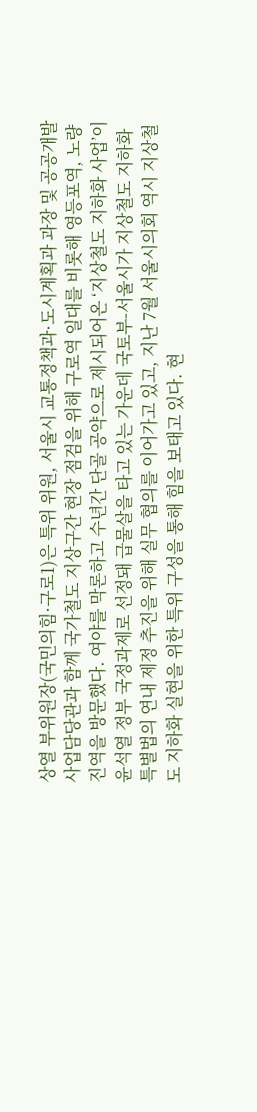상열 부위원장(국민의힘·구로1)은 특위 위원, 서울시 교통정책과·도시계획과 과장 및 공공개발 사업담당관과 함께 국가철도 지상구간 현장 점검을 위해 구로역 일대를 비롯해 영등포역, 노량진역을 방문했다. 여야를 막론하고 수년간 단골 공약으로 제시되어온 ‘지상철도 지하화 사업’이 윤석열 정부 국정과제로 선정돼 급물살을 타고 있는 가운데 국토부-서울시가 지상철도 지하화 특별법의 연내 제정 추진을 위해 실무 협의를 이어가고 있고, 지난 7월 서울시의회 역시 지상철도 지하화 실현을 위한 특위 구성을 통해 힘을 보태고 있다. 현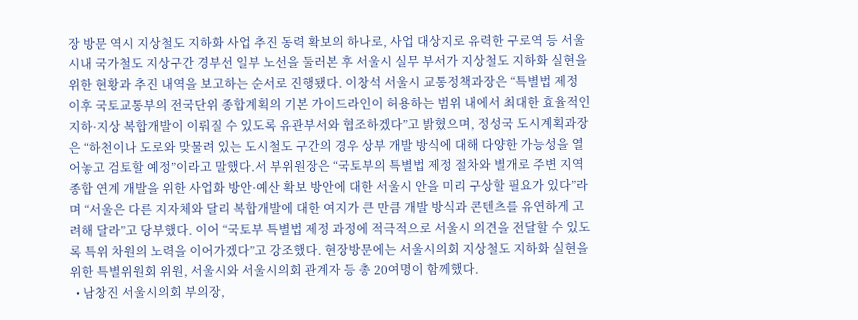장 방문 역시 지상철도 지하화 사업 추진 동력 확보의 하나로, 사업 대상지로 유력한 구로역 등 서울 시내 국가철도 지상구간 경부선 일부 노선을 둘러본 후 서울시 실무 부서가 지상철도 지하화 실현을 위한 현황과 추진 내역을 보고하는 순서로 진행됐다. 이창석 서울시 교통정책과장은 “특별법 제정 이후 국토교통부의 전국단위 종합계획의 기본 가이드라인이 허용하는 범위 내에서 최대한 효율적인 지하·지상 복합개발이 이뤄질 수 있도록 유관부서와 협조하겠다”고 밝혔으며, 정성국 도시계획과장은 “하천이나 도로와 맞물려 있는 도시철도 구간의 경우 상부 개발 방식에 대해 다양한 가능성을 열어놓고 검토할 예정”이라고 말했다.서 부위원장은 “국토부의 특별법 제정 절차와 별개로 주변 지역 종합 연계 개발을 위한 사업화 방안·예산 확보 방안에 대한 서울시 안을 미리 구상할 필요가 있다”라며 “서울은 다른 지자체와 달리 복합개발에 대한 여지가 큰 만큼 개발 방식과 콘텐츠를 유연하게 고려해 달라”고 당부했다. 이어 “국토부 특별법 제정 과정에 적극적으로 서울시 의견을 전달할 수 있도록 특위 차원의 노력을 이어가겠다”고 강조했다. 현장방문에는 서울시의회 지상철도 지하화 실현을 위한 특별위원회 위원, 서울시와 서울시의회 관계자 등 총 20여명이 함께했다.
  • 남창진 서울시의회 부의장,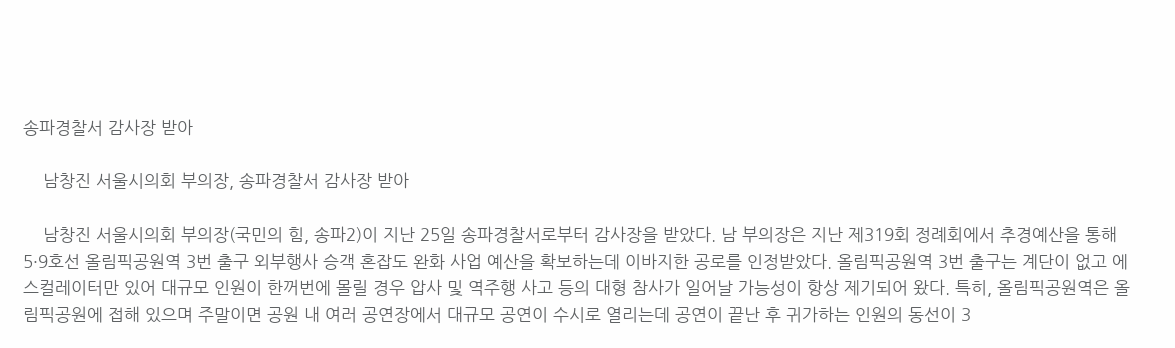송파경찰서 감사장 받아

    남창진 서울시의회 부의장, 송파경찰서 감사장 받아

    남창진 서울시의회 부의장(국민의 힘, 송파2)이 지난 25일 송파경찰서로부터 감사장을 받았다. 남 부의장은 지난 제319회 정례회에서 추경예산을 통해 5·9호선 올림픽공원역 3번 출구 외부행사 승객 혼잡도 완화 사업 예산을 확보하는데 이바지한 공로를 인정받았다. 올림픽공원역 3번 출구는 계단이 없고 에스컬레이터만 있어 대규모 인원이 한꺼번에 몰릴 경우 압사 및 역주행 사고 등의 대형 참사가 일어날 가능성이 항상 제기되어 왔다. 특히, 올림픽공원역은 올림픽공원에 접해 있으며 주말이면 공원 내 여러 공연장에서 대규모 공연이 수시로 열리는데 공연이 끝난 후 귀가하는 인원의 동선이 3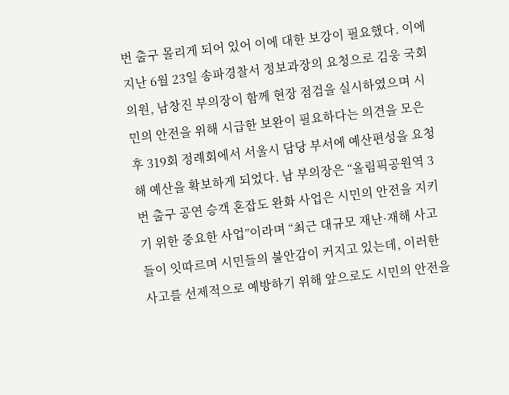번 출구 몰리게 되어 있어 이에 대한 보강이 필요했다. 이에 지난 6월 23일 송파경찰서 정보과장의 요청으로 김웅 국회의원, 남창진 부의장이 함께 현장 점검을 실시하였으며 시민의 안전을 위해 시급한 보완이 필요하다는 의견을 모은 후 319회 정례회에서 서울시 담당 부서에 예산편성을 요청해 예산을 확보하게 되었다. 남 부의장은 “올림픽공원역 3번 출구 공연 승객 혼잡도 완화 사업은 시민의 안전을 지키기 위한 중요한 사업”이라며 “최근 대규모 재난·재해 사고들이 잇따르며 시민들의 불안감이 커지고 있는데, 이러한 사고를 선제적으로 예방하기 위해 앞으로도 시민의 안전을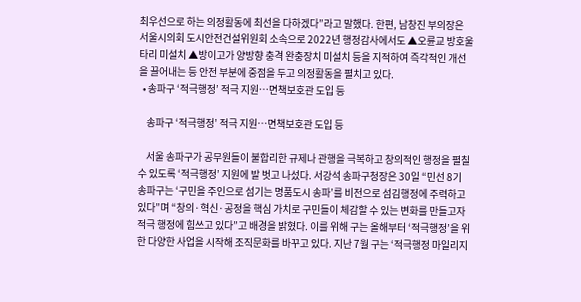최우선으로 하는 의정활동에 최선을 다하겠다”라고 말했다. 한편, 남창진 부의장은 서울시의회 도시안전건설위원회 소속으로 2022년 행정감사에서도 ▲오륜교 방호울타리 미설치 ▲방이고가 양방향 충격 완충장치 미설치 등을 지적하여 즉각적인 개선을 끌어내는 등 안전 부분에 중점을 두고 의정활동을 펼치고 있다.
  • 송파구 ‘적극행정’ 적극 지원…면책보호관 도입 등

    송파구 ‘적극행정’ 적극 지원…면책보호관 도입 등

    서울 송파구가 공무원들이 불합리한 규제나 관행을 극복하고 창의적인 행정을 펼칠 수 있도록 ‘적극행정’ 지원에 발 벗고 나섰다. 서강석 송파구청장은 30일 “민선 8기 송파구는 ‘구민을 주인으로 섬기는 명품도시 송파’를 비전으로 섬김행정에 주력하고 있다”며 “창의·혁신·공정을 핵심 가치로 구민들이 체감할 수 있는 변화를 만들고자 적극 행정에 힘쓰고 있다”고 배경을 밝혔다. 이를 위해 구는 올해부터 ‘적극행정’을 위한 다양한 사업을 시작해 조직문화를 바꾸고 있다. 지난 7월 구는 ‘적극행정 마일리지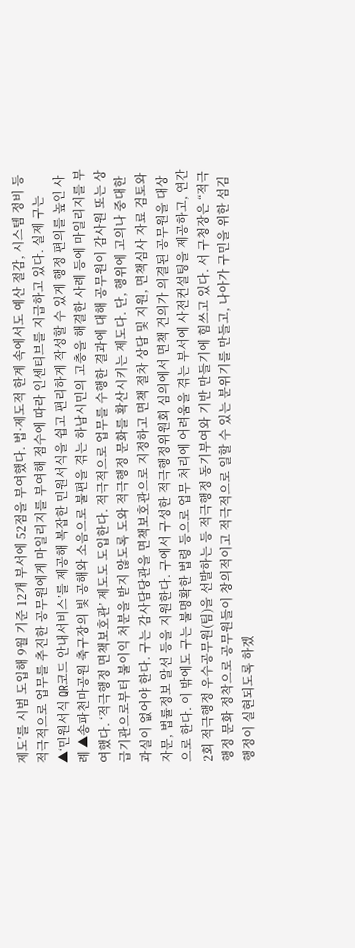제도’를 시범 도입해 9월 기준 12개 부서에 52점을 부여했다. 법·제도적 한계 속에서도 예산 절감, 시스템 정비 등 적극적으로 업무를 추진한 공무원에게 마일리지를 부여해 점수에 따라 인센티브를 지급하고 있다. 실제 구는 ▲‘민원서식 QR코드 안내서비스’를 제공해 복잡한 민원서식을 쉽고 편리하게 작성할 수 있게 행정 편의를 높인 사례 ▲송파천마공원 축구장의 빛 공해와 소음으로 불편을 겪는 하남시민의 고충을 해결한 사례 등에 마일리지를 부여했다. ‘적극행정 면책보호관’ 제도도 도입한다. 적극적으로 업무를 수행한 결과에 대해 공무원이 감사원 또는 상급기관으로부터 불이익 처분을 받지 않도록 도와 적극행정 문화를 확산시키는 제도다. 단, 행위에 고의나 중대한 과실이 없어야 한다. 구는 감사담당관을 면책보호관으로 지정하고 면책 절차 상담 및 지원, 면책심사 자료 검토와 자문, 법률정보 알선 등을 지원한다. 구에서 구성한 적극행정위원회 심의에서 면책 건의가 의결된 공무원을 대상으로 한다. 이 밖에도 구는 불명확한 법령 등으로 업무 처리에 어려움을 겪는 부서에 사전컨설팅을 제공하고, 연간 2회 적극행정 우수공무원(팀)을 선발하는 등 적극행정 동기부여와 기반 만들기에 힘쓰고 있다. 서 구청장은 “적극행정 문화 정착으로 공무원들이 창의적이고 적극적으로 일할 수 있는 분위기를 만들고, 나아가 구민을 위한 섬김행정이 실현되도록 하겠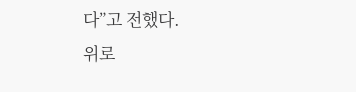다”고 전했다.
위로